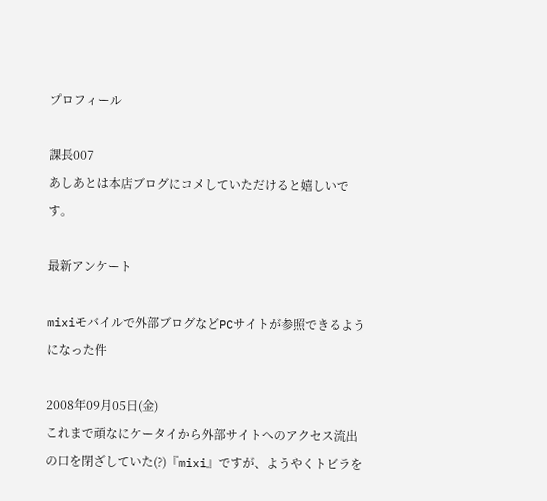プロフィール

課長007
あしあとは本店ブログにコメしていただけると嬉しいです。

最新アンケート

mixiモバイルで外部ブログなどPCサイトが参照できるようになった件

2008年09月05日(金)
これまで頑なにケータイから外部サイトへのアクセス流出の口を閉ざしていた(?)『mixi』ですが、ようやくトビラを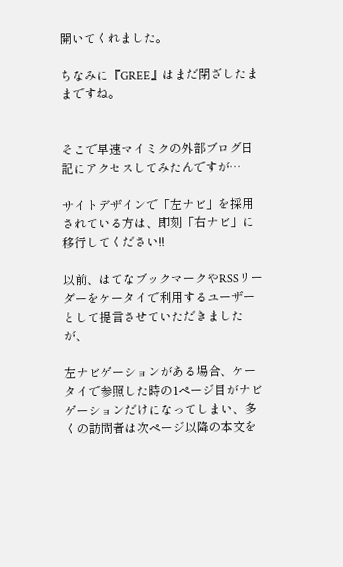開いてくれました。

ちなみに『GREE』はまだ閉ざしたままですね。


そこで早速マイミクの外部ブログ日記にアクセスしてみたんですが…

サイトデザインで「左ナビ」を採用されている方は、即刻「右ナビ」に移行してください!!

以前、はてなブックマークやRSSリーダーをケータイで利用するユーザーとして提言させていただきましたが、

左ナビゲーションがある場合、ケータイで参照した時の1ページ目がナビゲーションだけになってしまい、多くの訪問者は次ページ以降の本文を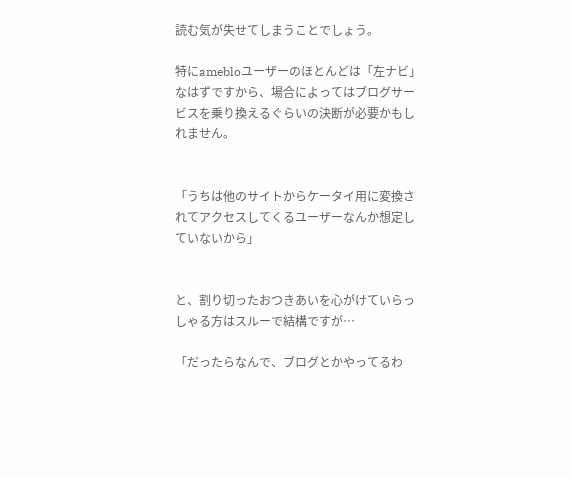読む気が失せてしまうことでしょう。

特にamebloユーザーのほとんどは「左ナビ」なはずですから、場合によってはブログサービスを乗り換えるぐらいの決断が必要かもしれません。


「うちは他のサイトからケータイ用に変換されてアクセスしてくるユーザーなんか想定していないから」


と、割り切ったおつきあいを心がけていらっしゃる方はスルーで結構ですが…

「だったらなんで、ブログとかやってるわ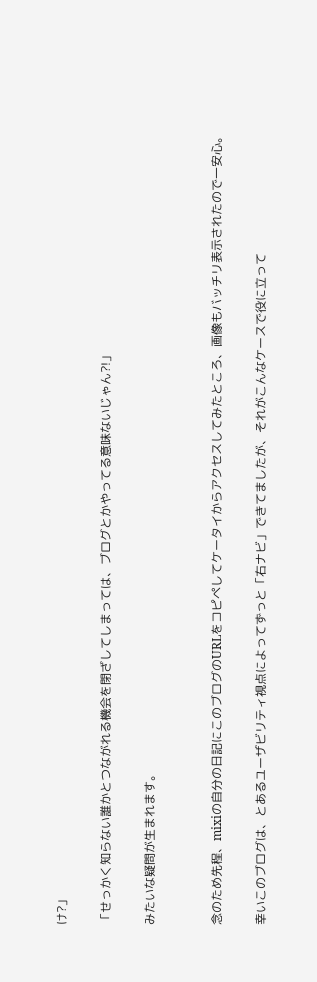け?」

「せっかく知らない誰かとつながれる機会を閉ざしてしまっては、ブログとかやってる意味ないじゃん?!」

みたいな疑問が生まれます。


念のため先程、mixiの自分の日記にこのブログのURLをコピペしてケータイからアクセスしてみたところ、画像もバッチリ表示されたので一安心。

幸いこのブログは、とあるユーザビリティ視点によってずっと「右ナビ」できてましたが、それがこんなケースで役に立って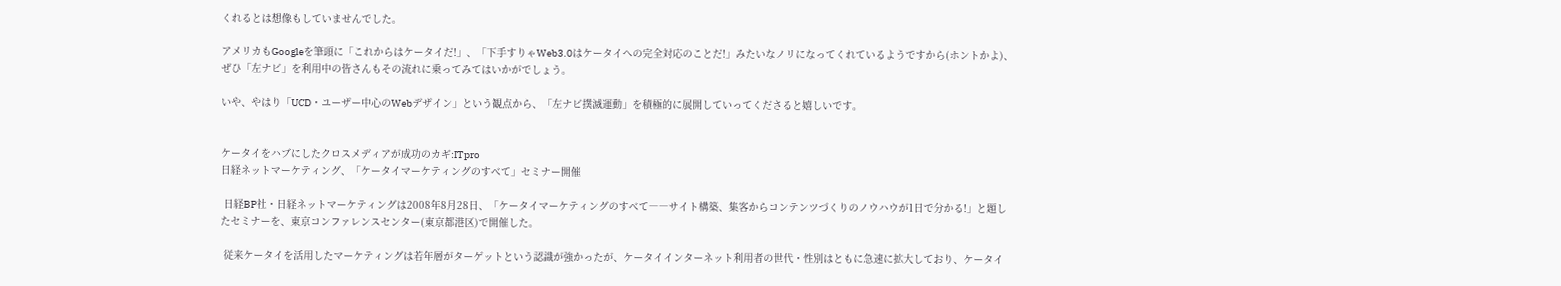くれるとは想像もしていませんでした。

アメリカもGoogleを筆頭に「これからはケータイだ!」、「下手すりゃWeb3.0はケータイへの完全対応のことだ!」みたいなノリになってくれているようですから(ホントかよ)、ぜひ「左ナビ」を利用中の皆さんもその流れに乗ってみてはいかがでしょう。

いや、やはり「UCD・ユーザー中心のWebデザイン」という観点から、「左ナビ撲滅運動」を積極的に展開していってくださると嬉しいです。


ケータイをハブにしたクロスメディアが成功のカギ:ITpro
日経ネットマーケティング、「ケータイマーケティングのすべて」セミナー開催

 日経BP社・日経ネットマーケティングは2008年8月28日、「ケータイマーケティングのすべて――サイト構築、集客からコンテンツづくりのノウハウが1日で分かる!」と題したセミナーを、東京コンファレンスセンター(東京都港区)で開催した。

 従来ケータイを活用したマーケティングは若年層がターゲットという認識が強かったが、ケータイインターネット利用者の世代・性別はともに急速に拡大しており、ケータイ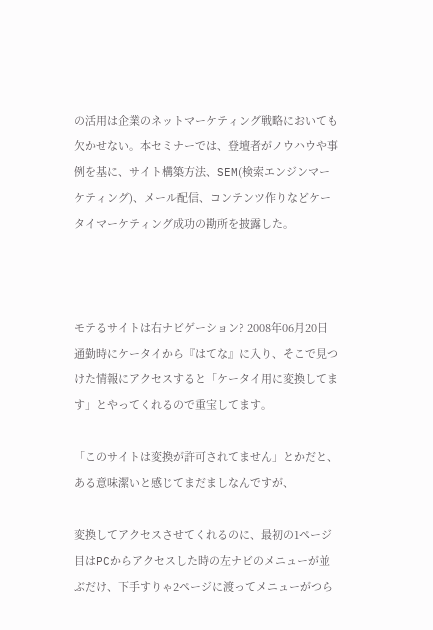の活用は企業のネットマーケティング戦略においても欠かせない。本セミナーでは、登壇者がノウハウや事例を基に、サイト構築方法、SEM(検索エンジンマーケティング)、メール配信、コンテンツ作りなどケータイマーケティング成功の勘所を披露した。



モテるサイトは右ナビゲーション? 2008年06月20日
通勤時にケータイから『はてな』に入り、そこで見つけた情報にアクセスすると「ケータイ用に変換してます」とやってくれるので重宝してます。

「このサイトは変換が許可されてません」とかだと、ある意味潔いと感じてまだましなんですが、

変換してアクセスさせてくれるのに、最初の1ページ目はPCからアクセスした時の左ナビのメニューが並ぶだけ、下手すりゃ2ページに渡ってメニューがつら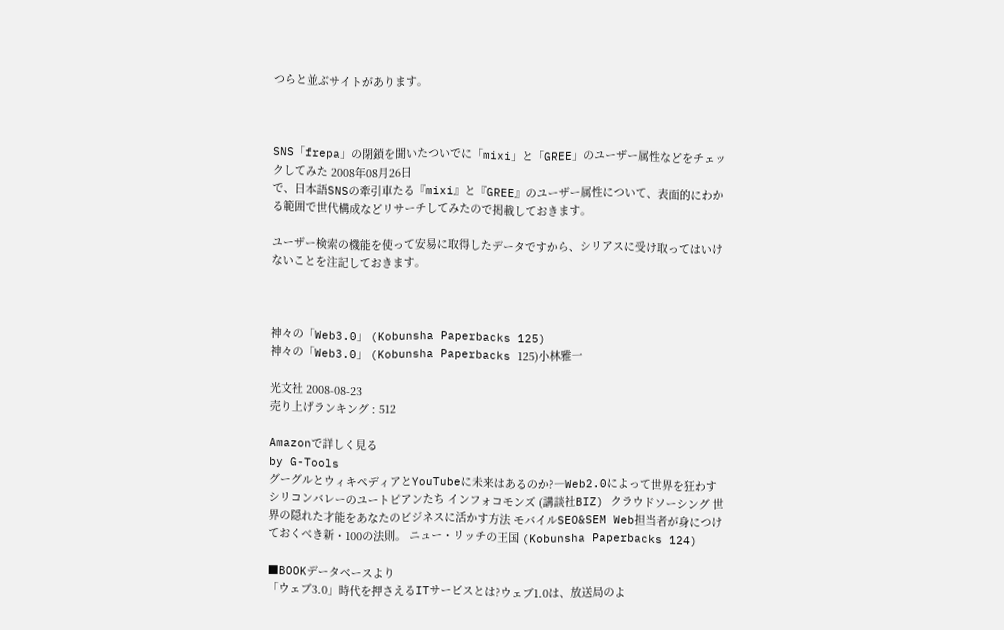つらと並ぶサイトがあります。



SNS「frepa」の閉鎖を聞いたついでに「mixi」と「GREE」のユーザー属性などをチェックしてみた 2008年08月26日
で、日本語SNSの牽引車たる『mixi』と『GREE』のユーザー属性について、表面的にわかる範囲で世代構成などリサーチしてみたので掲載しておきます。

ユーザー検索の機能を使って安易に取得したデータですから、シリアスに受け取ってはいけないことを注記しておきます。



神々の「Web3.0」 (Kobunsha Paperbacks 125)
神々の「Web3.0」 (Kobunsha Paperbacks 125)小林雅一

光文社 2008-08-23
売り上げランキング : 512

Amazonで詳しく見る
by G-Tools
グーグルとウィキペディアとYouTubeに未来はあるのか?―Web2.0によって世界を狂わすシリコンバレーのユートピアンたち インフォコモンズ (講談社BIZ) クラウドソーシング 世界の隠れた才能をあなたのビジネスに活かす方法 モバイルSEO&SEM Web担当者が身につけておくべき新・100の法則。 ニュー・リッチの王国 (Kobunsha Paperbacks 124)

■BOOKデータベースより
「ウェブ3.0」時代を押さえるITサービスとは?ウェブ1.0は、放送局のよ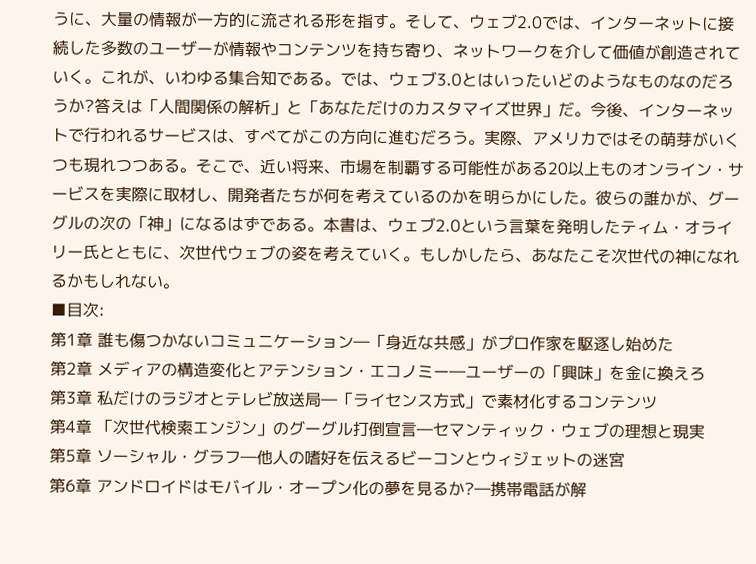うに、大量の情報が一方的に流される形を指す。そして、ウェブ2.0では、インターネットに接続した多数のユーザーが情報やコンテンツを持ち寄り、ネットワークを介して価値が創造されていく。これが、いわゆる集合知である。では、ウェブ3.0とはいったいどのようなものなのだろうか?答えは「人間関係の解析」と「あなただけのカスタマイズ世界」だ。今後、インターネットで行われるサービスは、すべてがこの方向に進むだろう。実際、アメリカではその萌芽がいくつも現れつつある。そこで、近い将来、市場を制覇する可能性がある20以上ものオンライン・サービスを実際に取材し、開発者たちが何を考えているのかを明らかにした。彼らの誰かが、グーグルの次の「神」になるはずである。本書は、ウェブ2.0という言葉を発明したティム・オライリー氏とともに、次世代ウェブの姿を考えていく。もしかしたら、あなたこそ次世代の神になれるかもしれない。
■目次:
第1章 誰も傷つかないコミュニケーション―「身近な共感」がプロ作家を駆逐し始めた
第2章 メディアの構造変化とアテンション・エコノミー―ユーザーの「興味」を金に換えろ
第3章 私だけのラジオとテレビ放送局―「ライセンス方式」で素材化するコンテンツ
第4章 「次世代検索エンジン」のグーグル打倒宣言―セマンティック・ウェブの理想と現実
第5章 ソーシャル・グラフ―他人の嗜好を伝えるビーコンとウィジェットの迷宮
第6章 アンドロイドはモバイル・オープン化の夢を見るか?―携帯電話が解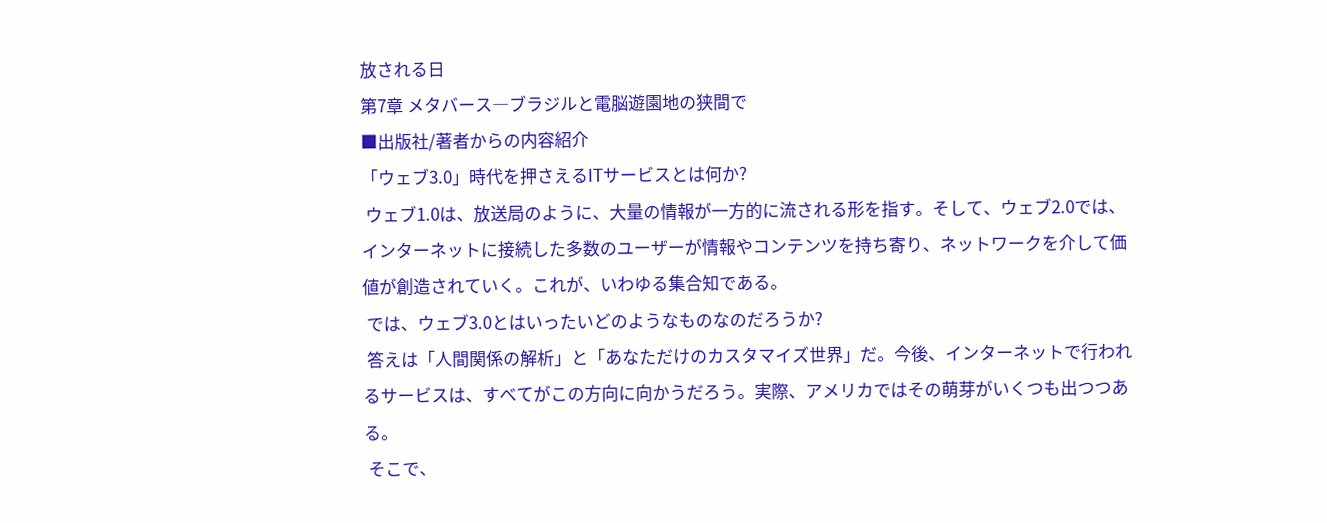放される日
第7章 メタバース―ブラジルと電脳遊園地の狭間で
■出版社/著者からの内容紹介
「ウェブ3.0」時代を押さえるITサービスとは何か?
 ウェブ1.0は、放送局のように、大量の情報が一方的に流される形を指す。そして、ウェブ2.0では、インターネットに接続した多数のユーザーが情報やコンテンツを持ち寄り、ネットワークを介して価値が創造されていく。これが、いわゆる集合知である。
 では、ウェブ3.0とはいったいどのようなものなのだろうか?
 答えは「人間関係の解析」と「あなただけのカスタマイズ世界」だ。今後、インターネットで行われるサービスは、すべてがこの方向に向かうだろう。実際、アメリカではその萌芽がいくつも出つつある。
 そこで、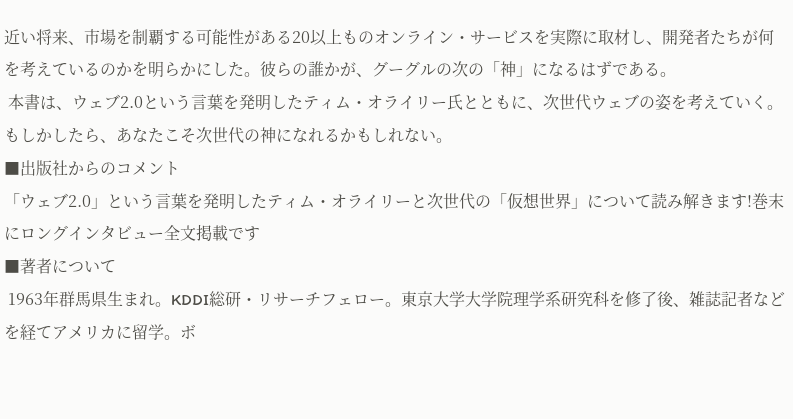近い将来、市場を制覇する可能性がある20以上ものオンライン・サービスを実際に取材し、開発者たちが何を考えているのかを明らかにした。彼らの誰かが、グーグルの次の「神」になるはずである。
 本書は、ウェブ2.0という言葉を発明したティム・オライリー氏とともに、次世代ウェブの姿を考えていく。もしかしたら、あなたこそ次世代の神になれるかもしれない。
■出版社からのコメント
「ウェブ2.0」という言葉を発明したティム・オライリーと次世代の「仮想世界」について読み解きます!巻末にロングインタビュー全文掲載です
■著者について
 1963年群馬県生まれ。KDDI総研・リサーチフェロー。東京大学大学院理学系研究科を修了後、雑誌記者などを経てアメリカに留学。ボ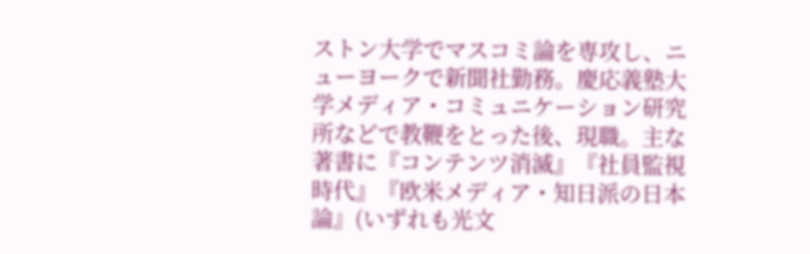ストン大学でマスコミ論を専攻し、ニューヨークで新聞社勤務。慶応義塾大学メディア・コミュニケーション研究所などで教鞭をとった後、現職。主な著書に『コンテンツ消滅』『社員監視時代』『欧米メディア・知日派の日本論』(いずれも光文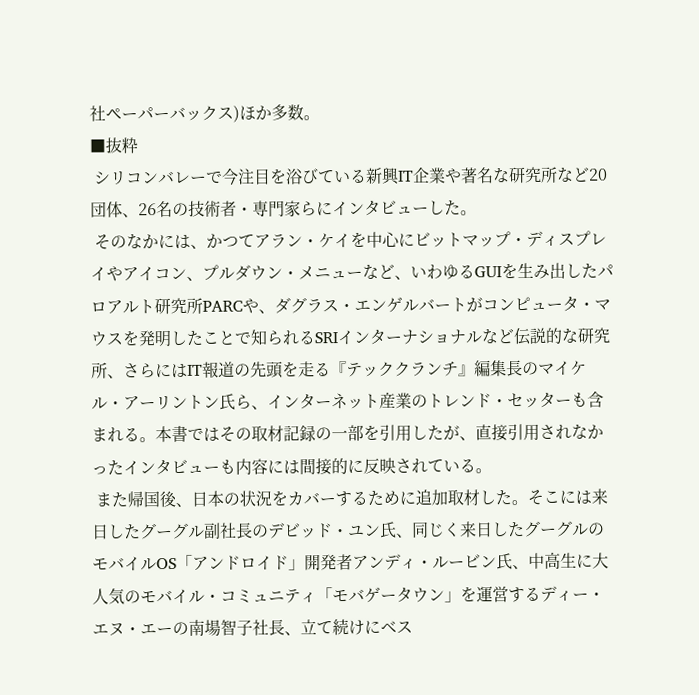社ペーパーバックス)ほか多数。
■抜粋
 シリコンバレーで今注目を浴びている新興IT企業や著名な研究所など20団体、26名の技術者・専門家らにインタビューした。
 そのなかには、かつてアラン・ケイを中心にビットマップ・ディスプレイやアイコン、プルダウン・メニューなど、いわゆるGUIを生み出したパロアルト研究所PARCや、ダグラス・エンゲルバートがコンピュータ・マウスを発明したことで知られるSRIインターナショナルなど伝説的な研究所、さらにはIT報道の先頭を走る『テッククランチ』編集長のマイケル・アーリントン氏ら、インターネット産業のトレンド・セッターも含まれる。本書ではその取材記録の一部を引用したが、直接引用されなかったインタビューも内容には間接的に反映されている。
 また帰国後、日本の状況をカバーするために追加取材した。そこには来日したグーグル副社長のデビッド・ユン氏、同じく来日したグーグルのモバイルOS「アンドロイド」開発者アンディ・ルービン氏、中高生に大人気のモバイル・コミュニティ「モバゲータウン」を運営するディー・エヌ・エーの南場智子社長、立て続けにベス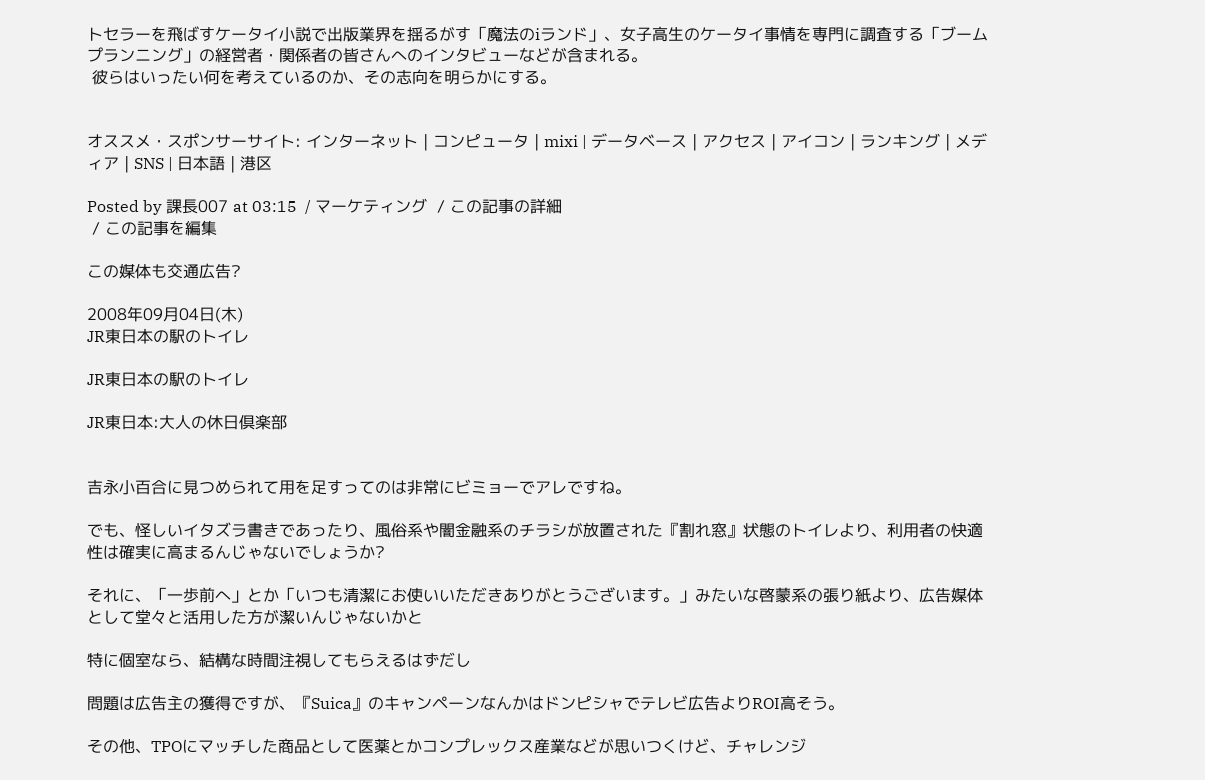トセラーを飛ばすケータイ小説で出版業界を揺るがす「魔法のiランド」、女子高生のケータイ事情を専門に調査する「ブームプランニング」の経営者・関係者の皆さんへのインタビューなどが含まれる。
 彼らはいったい何を考えているのか、その志向を明らかにする。


オススメ・スポンサーサイト: インターネット | コンピュータ | mixi | データベース | アクセス | アイコン | ランキング | メディア | SNS | 日本語 | 港区

Posted by 課長007 at 03:15  / マーケティング  / この記事の詳細
 / この記事を編集

この媒体も交通広告?

2008年09月04日(木)
JR東日本の駅のトイレ

JR東日本の駅のトイレ

JR東日本:大人の休日倶楽部


吉永小百合に見つめられて用を足すってのは非常にビミョーでアレですね。

でも、怪しいイタズラ書きであったり、風俗系や闇金融系のチラシが放置された『割れ窓』状態のトイレより、利用者の快適性は確実に高まるんじゃないでしょうか?

それに、「一歩前へ」とか「いつも清潔にお使いいただきありがとうございます。」みたいな啓蒙系の張り紙より、広告媒体として堂々と活用した方が潔いんじゃないかと

特に個室なら、結構な時間注視してもらえるはずだし

問題は広告主の獲得ですが、『Suica』のキャンペーンなんかはドンピシャでテレビ広告よりROI高そう。

その他、TPOにマッチした商品として医薬とかコンプレックス産業などが思いつくけど、チャレンジ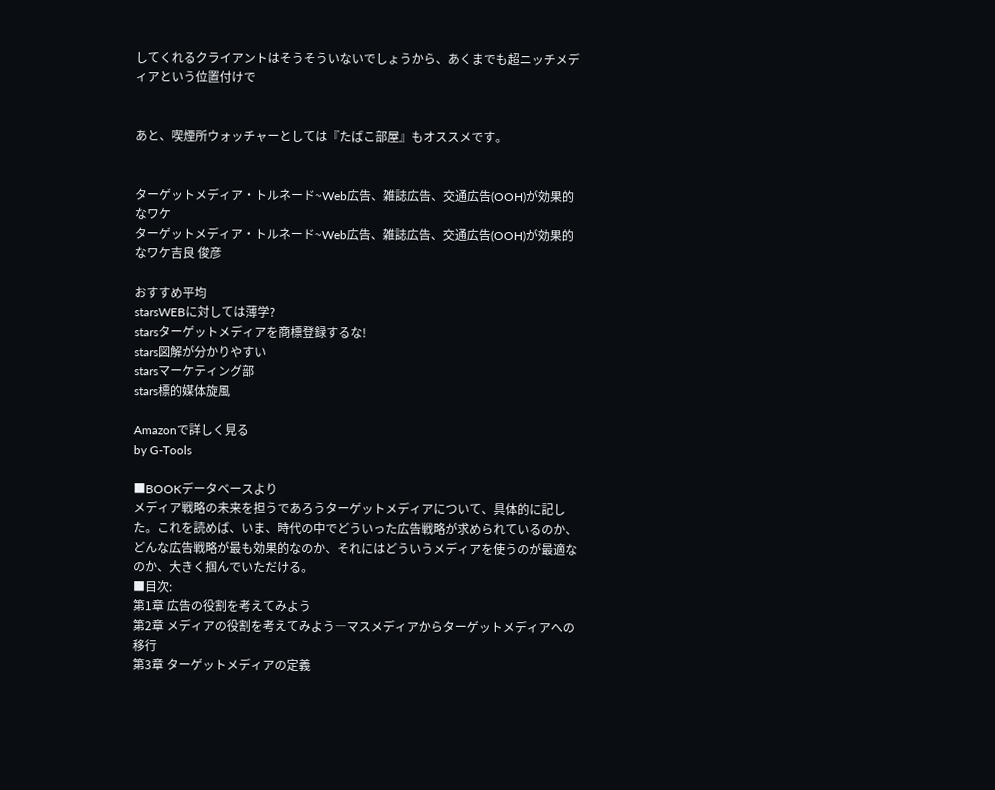してくれるクライアントはそうそういないでしょうから、あくまでも超ニッチメディアという位置付けで


あと、喫煙所ウォッチャーとしては『たばこ部屋』もオススメです。


ターゲットメディア・トルネード~Web広告、雑誌広告、交通広告(OOH)が効果的なワケ
ターゲットメディア・トルネード~Web広告、雑誌広告、交通広告(OOH)が効果的なワケ吉良 俊彦

おすすめ平均
starsWEBに対しては薄学?
starsターゲットメディアを商標登録するな!
stars図解が分かりやすい
starsマーケティング部
stars標的媒体旋風

Amazonで詳しく見る
by G-Tools

■BOOKデータベースより
メディア戦略の未来を担うであろうターゲットメディアについて、具体的に記した。これを読めば、いま、時代の中でどういった広告戦略が求められているのか、どんな広告戦略が最も効果的なのか、それにはどういうメディアを使うのが最適なのか、大きく掴んでいただける。
■目次:
第1章 広告の役割を考えてみよう
第2章 メディアの役割を考えてみよう―マスメディアからターゲットメディアへの移行
第3章 ターゲットメディアの定義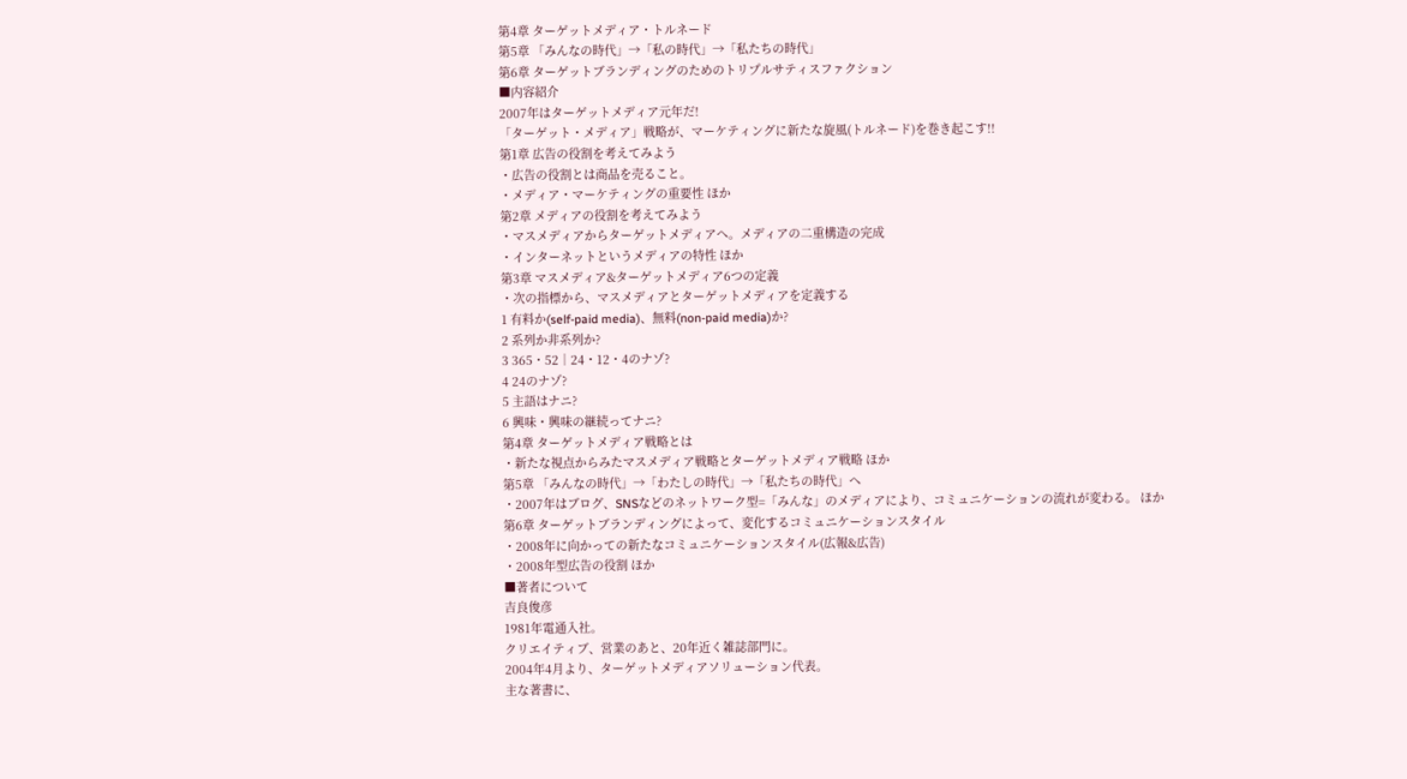第4章 ターゲットメディア・トルネード
第5章 「みんなの時代」→「私の時代」→「私たちの時代」
第6章 ターゲットブランディングのためのトリプルサティスファクション
■内容紹介
2007年はターゲットメディア元年だ!
「ターゲット・メディア」戦略が、マーケティングに新たな旋風(トルネード)を巻き起こす!!
第1章 広告の役割を考えてみよう
・広告の役割とは商品を売ること。
・メディア・マーケティングの重要性 ほか
第2章 メディアの役割を考えてみよう
・マスメディアからターゲットメディアへ。メディアの二重構造の完成
・インターネットというメディアの特性 ほか
第3章 マスメディア&ターゲットメディア6つの定義
・次の指標から、マスメディアとターゲットメディアを定義する
1 有料か(self-paid media)、無料(non-paid media)か?
2 系列か非系列か?
3 365・52│24・12・4のナゾ?
4 24のナゾ?
5 主語はナニ?
6 興味・興味の継続ってナニ?
第4章 ターゲットメディア戦略とは
・新たな視点からみたマスメディア戦略とターゲットメディア戦略 ほか
第5章 「みんなの時代」→「わたしの時代」→「私たちの時代」へ
・2007年はブログ、SNSなどのネットワーク型=「みんな」のメディアにより、コミュニケーションの流れが変わる。 ほか
第6章 ターゲットブランディングによって、変化するコミュニケーションスタイル
・2008年に向かっての新たなコミュニケーションスタイル(広報&広告)
・2008年型広告の役割 ほか
■著者について
吉良俊彦
1981年電通入社。
クリエイティブ、営業のあと、20年近く雑誌部門に。
2004年4月より、ターゲットメディアソリューション代表。
主な著書に、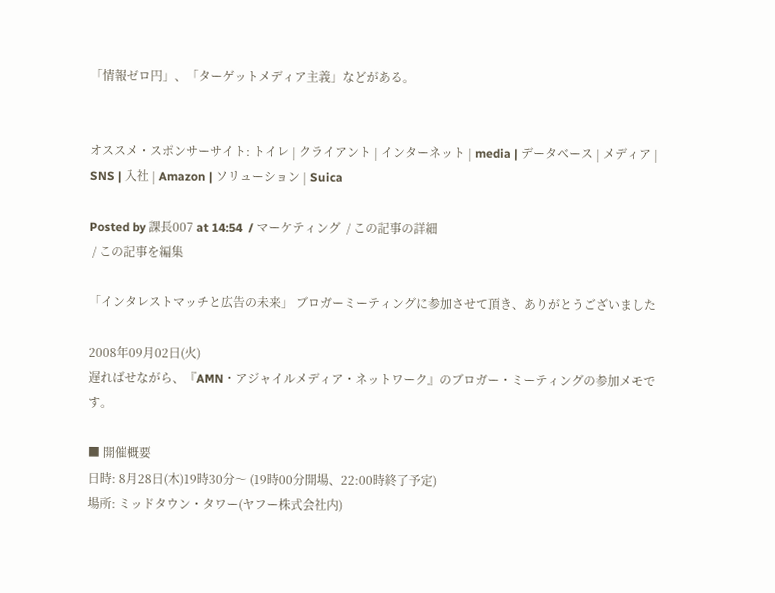「情報ゼロ円」、「ターゲットメディア主義」などがある。


オススメ・スポンサーサイト: トイレ | クライアント | インターネット | media | データベース | メディア | SNS | 入社 | Amazon | ソリューション | Suica

Posted by 課長007 at 14:54  / マーケティング  / この記事の詳細
 / この記事を編集

「インタレストマッチと広告の未来」 ブロガーミーティングに参加させて頂き、ありがとうございました

2008年09月02日(火)
遅ればせながら、『AMN・アジャイルメディア・ネットワーク』のブロガー・ミーティングの参加メモです。

■ 開催概要
日時: 8月28日(木)19時30分〜 (19時00分開場、22:00時終了予定)
場所: ミッドタウン・タワー(ヤフー株式会社内)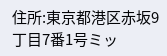住所:東京都港区赤坂9丁目7番1号ミッ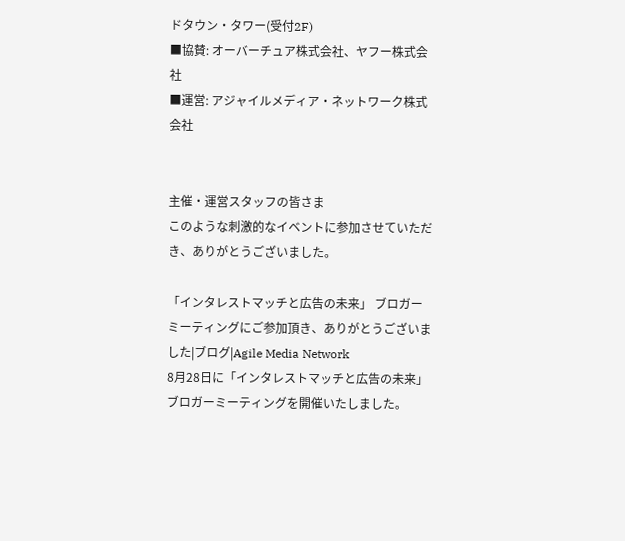ドタウン・タワー(受付2F)
■協賛: オーバーチュア株式会社、ヤフー株式会社
■運営: アジャイルメディア・ネットワーク株式会社


主催・運営スタッフの皆さま
このような刺激的なイベントに参加させていただき、ありがとうございました。

「インタレストマッチと広告の未来」 ブロガーミーティングにご参加頂き、ありがとうございました|ブログ|Agile Media Network
8月28日に「インタレストマッチと広告の未来」 ブロガーミーティングを開催いたしました。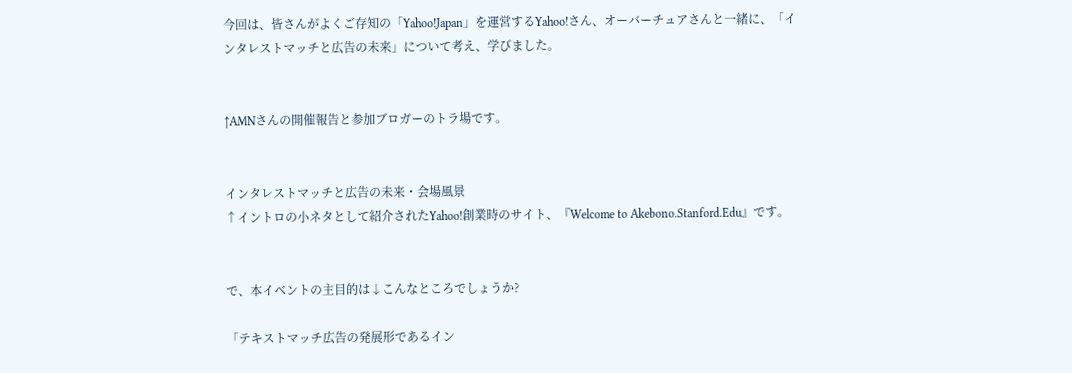今回は、皆さんがよくご存知の「Yahoo!Japan」を運営するYahoo!さん、オーバーチュアさんと一緒に、「インタレストマッチと広告の未来」について考え、学びました。


↑AMNさんの開催報告と参加ブロガーのトラ場です。


インタレストマッチと広告の未来・会場風景
↑イントロの小ネタとして紹介されたYahoo!創業時のサイト、『Welcome to Akebono.Stanford.Edu』です。


で、本イベントの主目的は↓こんなところでしょうか?

「テキストマッチ広告の発展形であるイン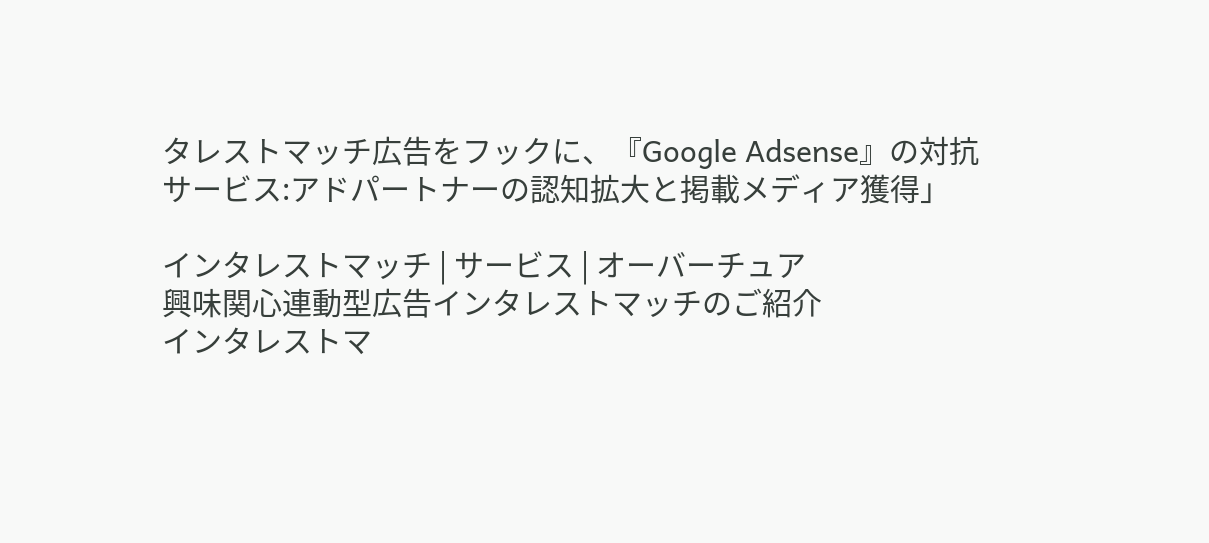タレストマッチ広告をフックに、『Google Adsense』の対抗サービス:アドパートナーの認知拡大と掲載メディア獲得」

インタレストマッチ | サービス | オーバーチュア
興味関心連動型広告インタレストマッチのご紹介
インタレストマ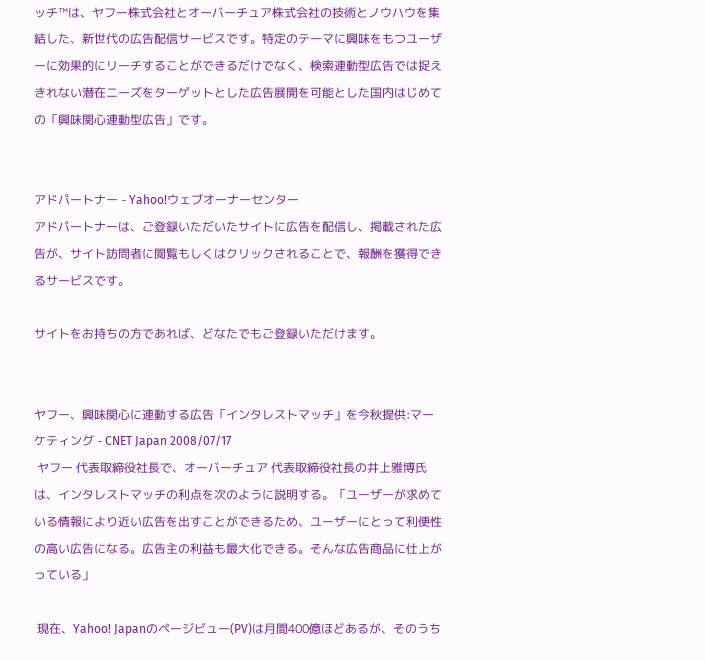ッチ™は、ヤフー株式会社とオーバーチュア株式会社の技術とノウハウを集結した、新世代の広告配信サービスです。特定のテーマに興味をもつユーザーに効果的にリーチすることができるだけでなく、検索連動型広告では捉えきれない潜在ニーズをターゲットとした広告展開を可能とした国内はじめての「興味関心連動型広告」です。


アドパートナー - Yahoo!ウェブオーナーセンター
アドパートナーは、ご登録いただいたサイトに広告を配信し、掲載された広告が、サイト訪問者に閲覧もしくはクリックされることで、報酬を獲得できるサービスです。

サイトをお持ちの方であれば、どなたでもご登録いただけます。


ヤフー、興味関心に連動する広告「インタレストマッチ」を今秋提供:マーケティング - CNET Japan 2008/07/17
 ヤフー 代表取締役社長で、オーバーチュア 代表取締役社長の井上雅博氏は、インタレストマッチの利点を次のように説明する。「ユーザーが求めている情報により近い広告を出すことができるため、ユーザーにとって利便性の高い広告になる。広告主の利益も最大化できる。そんな広告商品に仕上がっている」

 現在、Yahoo! Japanのページビュー(PV)は月間400億ほどあるが、そのうち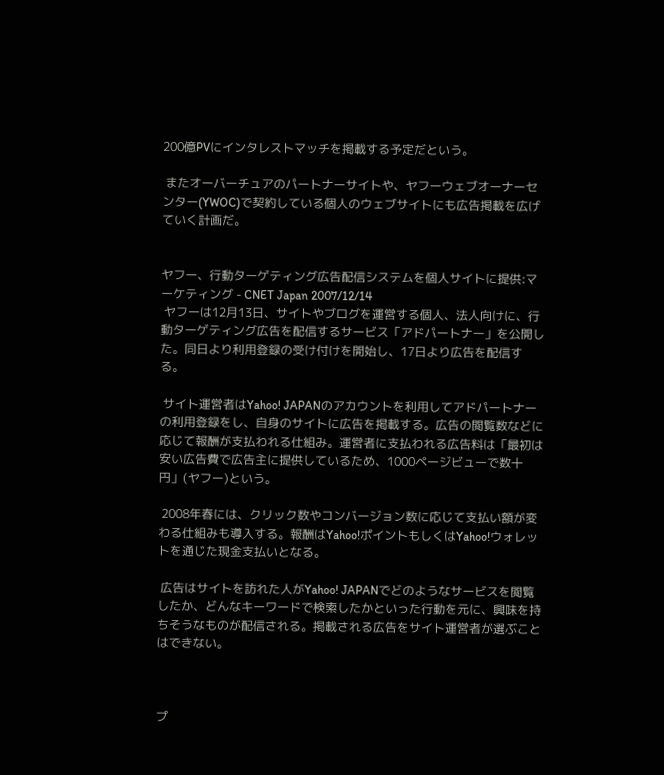200億PVにインタレストマッチを掲載する予定だという。

 またオーバーチュアのパートナーサイトや、ヤフーウェブオーナーセンター(YWOC)で契約している個人のウェブサイトにも広告掲載を広げていく計画だ。


ヤフー、行動ターゲティング広告配信システムを個人サイトに提供:マーケティング - CNET Japan 2007/12/14
 ヤフーは12月13日、サイトやブログを運営する個人、法人向けに、行動ターゲティング広告を配信するサービス「アドパートナー」を公開した。同日より利用登録の受け付けを開始し、17日より広告を配信する。

 サイト運営者はYahoo! JAPANのアカウントを利用してアドパートナーの利用登録をし、自身のサイトに広告を掲載する。広告の閲覧数などに応じて報酬が支払われる仕組み。運営者に支払われる広告料は「最初は安い広告費で広告主に提供しているため、1000ページビューで数十円」(ヤフー)という。

 2008年春には、クリック数やコンバージョン数に応じて支払い額が変わる仕組みも導入する。報酬はYahoo!ポイントもしくはYahoo!ウォレットを通じた現金支払いとなる。

 広告はサイトを訪れた人がYahoo! JAPANでどのようなサービスを閲覧したか、どんなキーワードで検索したかといった行動を元に、興味を持ちそうなものが配信される。掲載される広告をサイト運営者が選ぶことはできない。



プ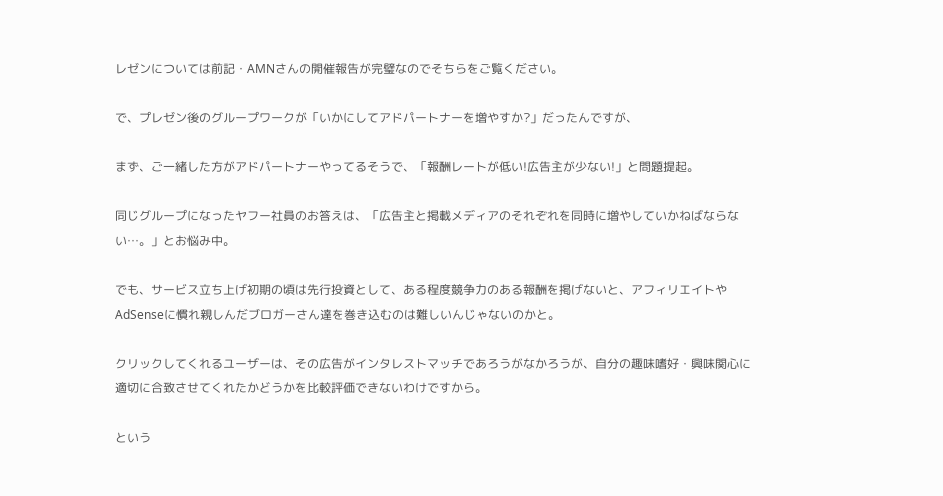レゼンについては前記・AMNさんの開催報告が完璧なのでそちらをご覧ください。

で、プレゼン後のグループワークが「いかにしてアドパートナーを増やすか?」だったんですが、

まず、ご一緒した方がアドパートナーやってるそうで、「報酬レートが低い!広告主が少ない!」と問題提起。

同じグループになったヤフー社員のお答えは、「広告主と掲載メディアのそれぞれを同時に増やしていかねばならない…。」とお悩み中。

でも、サービス立ち上げ初期の頃は先行投資として、ある程度競争力のある報酬を掲げないと、アフィリエイトやAdSenseに慣れ親しんだブロガーさん達を巻き込むのは難しいんじゃないのかと。

クリックしてくれるユーザーは、その広告がインタレストマッチであろうがなかろうが、自分の趣味嗜好・興味関心に適切に合致させてくれたかどうかを比較評価できないわけですから。

という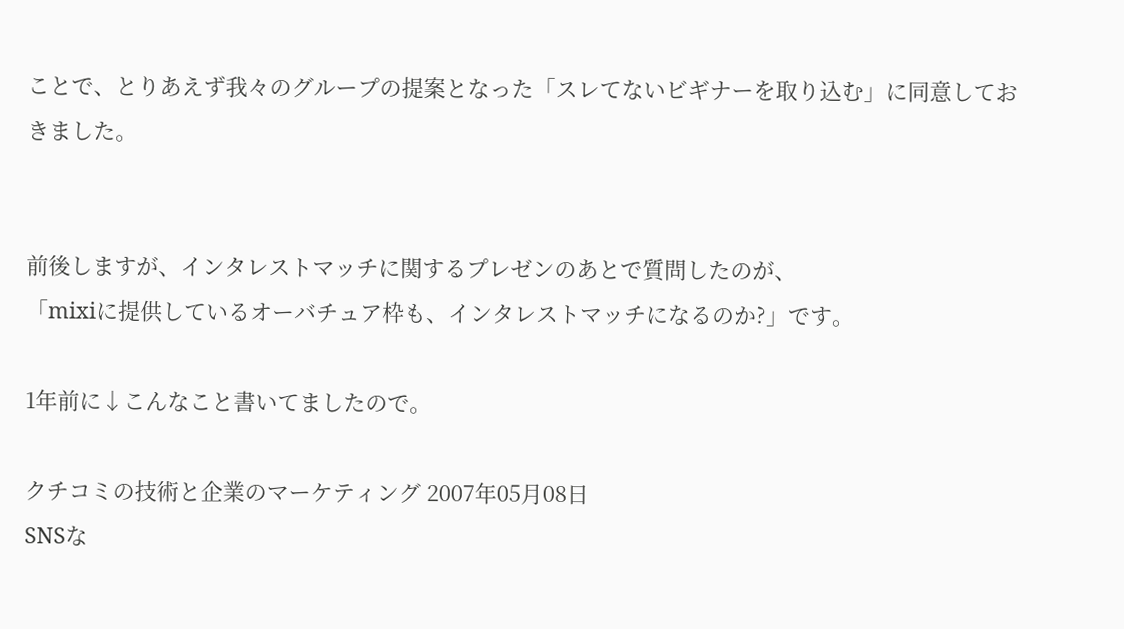ことで、とりあえず我々のグループの提案となった「スレてないビギナーを取り込む」に同意しておきました。


前後しますが、インタレストマッチに関するプレゼンのあとで質問したのが、
「mixiに提供しているオーバチュア枠も、インタレストマッチになるのか?」です。

1年前に↓こんなこと書いてましたので。

クチコミの技術と企業のマーケティング 2007年05月08日
SNSな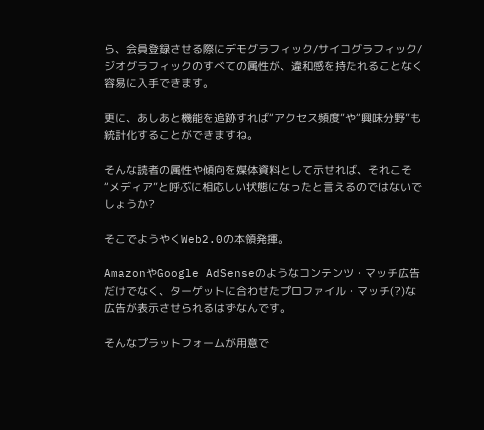ら、会員登録させる際にデモグラフィック/サイコグラフィック/ジオグラフィックのすべての属性が、違和感を持たれることなく容易に入手できます。

更に、あしあと機能を追跡すれば“アクセス頻度”や“興味分野”も統計化することができますね。

そんな読者の属性や傾向を媒体資料として示せれば、それこそ“メディア”と呼ぶに相応しい状態になったと言えるのではないでしょうか?

そこでようやくWeb2.0の本領発揮。

AmazonやGoogle AdSenseのようなコンテンツ・マッチ広告だけでなく、ターゲットに合わせたプロファイル・マッチ(?)な広告が表示させられるはずなんです。

そんなプラットフォームが用意で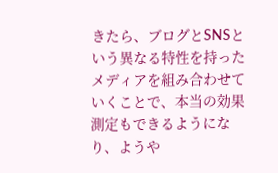きたら、ブログとSNSという異なる特性を持ったメディアを組み合わせていくことで、本当の効果測定もできるようになり、ようや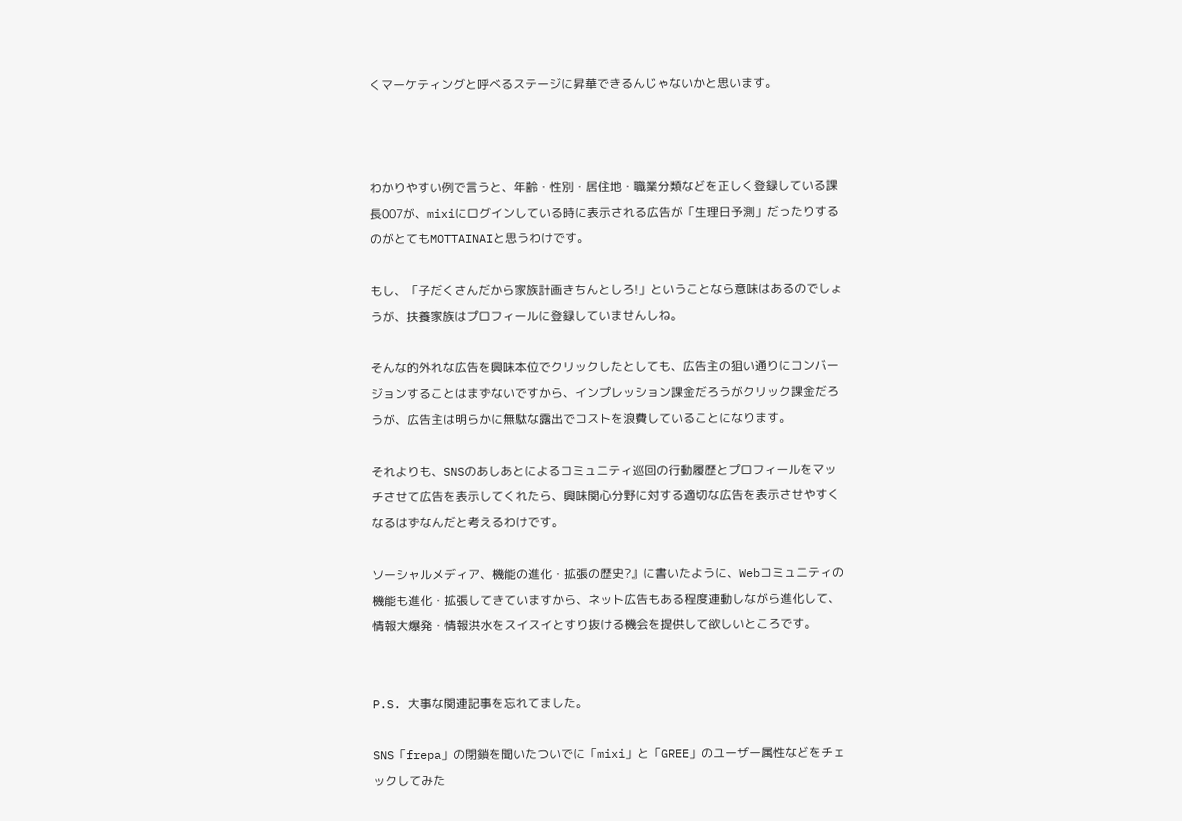くマーケティングと呼べるステージに昇華できるんじゃないかと思います。



わかりやすい例で言うと、年齢・性別・居住地・職業分類などを正しく登録している課長007が、mixiにログインしている時に表示される広告が「生理日予測」だったりするのがとてもMOTTAINAIと思うわけです。

もし、「子だくさんだから家族計画きちんとしろ!」ということなら意味はあるのでしょうが、扶養家族はプロフィールに登録していませんしね。

そんな的外れな広告を興味本位でクリックしたとしても、広告主の狙い通りにコンバージョンすることはまずないですから、インプレッション課金だろうがクリック課金だろうが、広告主は明らかに無駄な露出でコストを浪費していることになります。

それよりも、SNSのあしあとによるコミュニティ巡回の行動履歴とプロフィールをマッチさせて広告を表示してくれたら、興味関心分野に対する適切な広告を表示させやすくなるはずなんだと考えるわけです。

ソーシャルメディア、機能の進化・拡張の歴史?』に書いたように、Webコミュニティの機能も進化・拡張してきていますから、ネット広告もある程度連動しながら進化して、情報大爆発・情報洪水をスイスイとすり抜ける機会を提供して欲しいところです。


P.S. 大事な関連記事を忘れてました。

SNS「frepa」の閉鎖を聞いたついでに「mixi」と「GREE」のユーザー属性などをチェックしてみた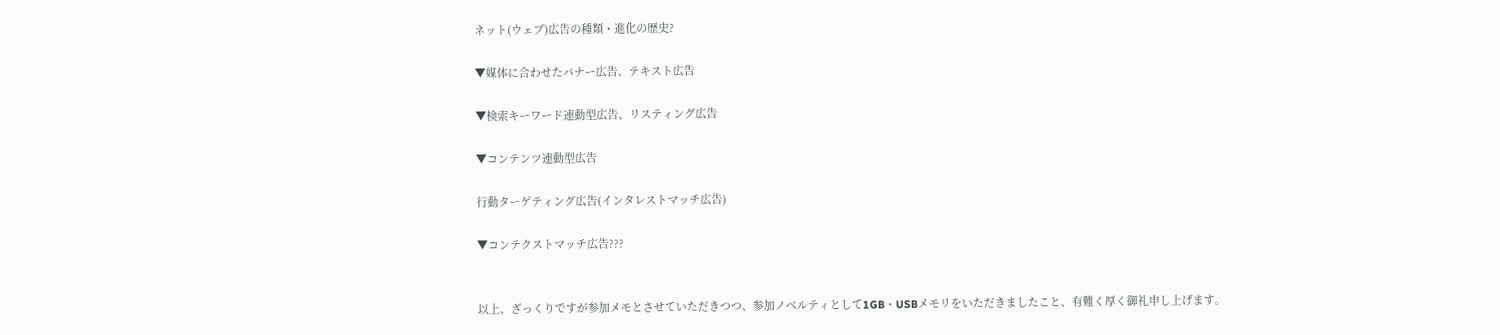ネット(ウェブ)広告の種類・進化の歴史?

▼媒体に合わせたバナー広告、テキスト広告

▼検索キーワード連動型広告、リスティング広告

▼コンテンツ連動型広告

行動ターゲティング広告(インタレストマッチ広告)

▼コンテクストマッチ広告???


以上、ざっくりですが参加メモとさせていただきつつ、参加ノベルティとして1GB・USBメモリをいただきましたこと、有難く厚く御礼申し上げます。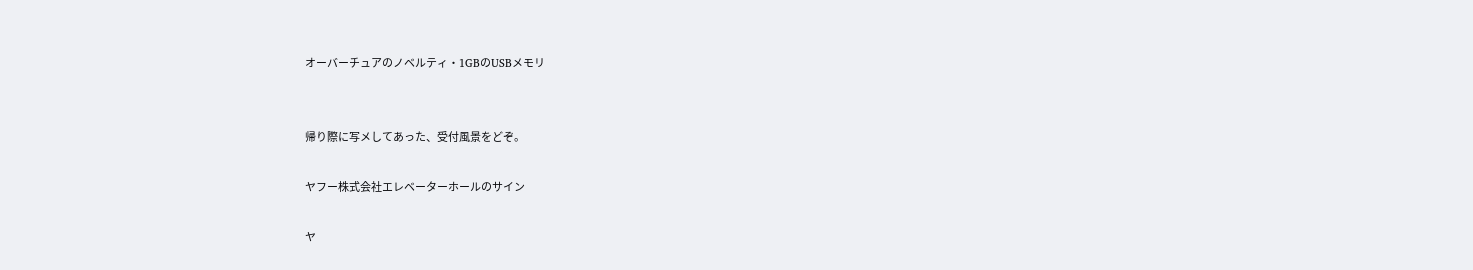オーバーチュアのノベルティ・1GBのUSBメモリ


帰り際に写メしてあった、受付風景をどぞ。

ヤフー株式会社エレベーターホールのサイン

ヤ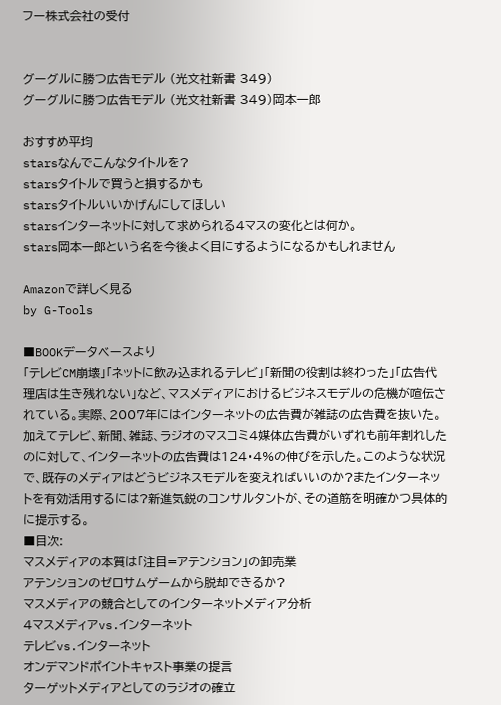フー株式会社の受付


グーグルに勝つ広告モデル (光文社新書 349)
グーグルに勝つ広告モデル (光文社新書 349)岡本一郎

おすすめ平均
starsなんでこんなタイトルを?
starsタイトルで買うと損するかも
starsタイトルいいかげんにしてほしい
starsインターネットに対して求められる4マスの変化とは何か。
stars岡本一郎という名を今後よく目にするようになるかもしれません

Amazonで詳しく見る
by G-Tools

■BOOKデータベースより
「テレビCM崩壊」「ネットに飲み込まれるテレビ」「新聞の役割は終わった」「広告代理店は生き残れない」など、マスメディアにおけるビジネスモデルの危機が喧伝されている。実際、2007年にはインターネットの広告費が雑誌の広告費を抜いた。加えてテレビ、新聞、雑誌、ラジオのマスコミ4媒体広告費がいずれも前年割れしたのに対して、インターネットの広告費は124・4%の伸びを示した。このような状況で、既存のメディアはどうビジネスモデルを変えればいいのか?またインターネットを有効活用するには?新進気鋭のコンサルタントが、その道筋を明確かつ具体的に提示する。
■目次:
マスメディアの本質は「注目=アテンション」の卸売業
アテンションのゼロサムゲームから脱却できるか?
マスメディアの競合としてのインターネットメディア分析
4マスメディアvs.インターネット
テレビvs.インターネット
オンデマンドポイントキャスト事業の提言
ターゲットメディアとしてのラジオの確立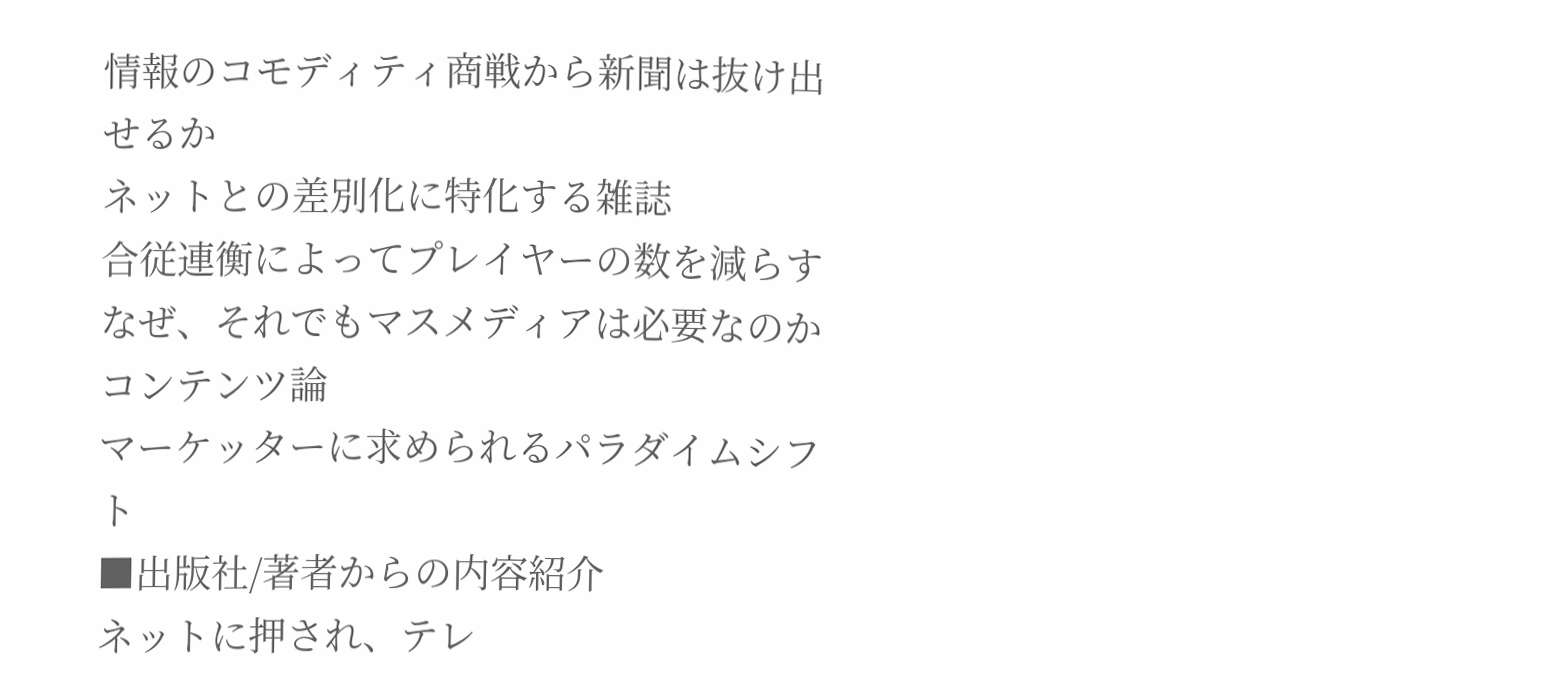情報のコモディティ商戦から新聞は抜け出せるか
ネットとの差別化に特化する雑誌
合従連衡によってプレイヤーの数を減らす
なぜ、それでもマスメディアは必要なのか
コンテンツ論
マーケッターに求められるパラダイムシフト
■出版社/著者からの内容紹介
ネットに押され、テレ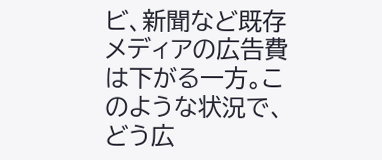ビ、新聞など既存メディアの広告費は下がる一方。このような状況で、どう広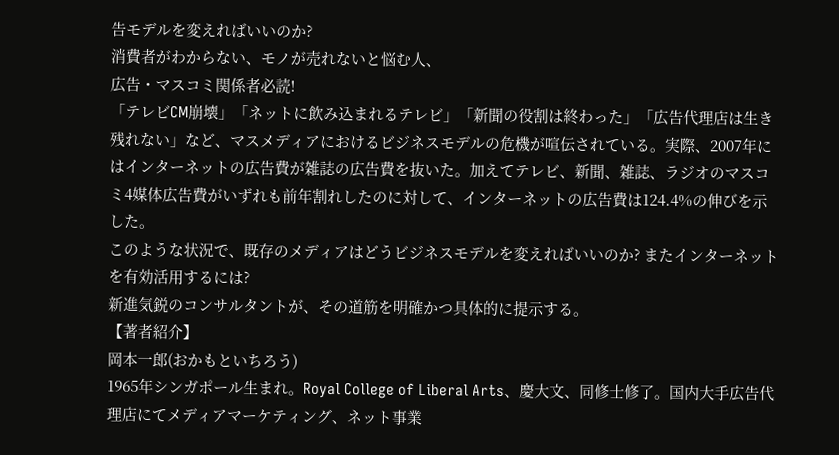告モデルを変えればいいのか?
消費者がわからない、モノが売れないと悩む人、
広告・マスコミ関係者必読!
「テレビCM崩壊」「ネットに飲み込まれるテレビ」「新聞の役割は終わった」「広告代理店は生き残れない」など、マスメディアにおけるビジネスモデルの危機が喧伝されている。実際、2007年にはインターネットの広告費が雑誌の広告費を抜いた。加えてテレビ、新聞、雑誌、ラジオのマスコミ4媒体広告費がいずれも前年割れしたのに対して、インターネットの広告費は124.4%の伸びを示した。
このような状況で、既存のメディアはどうビジネスモデルを変えればいいのか? またインターネットを有効活用するには?
新進気鋭のコンサルタントが、その道筋を明確かつ具体的に提示する。
【著者紹介】
岡本一郎(おかもといちろう)
1965年シンガポール生まれ。Royal College of Liberal Arts、慶大文、同修士修了。国内大手広告代理店にてメディアマーケティング、ネット事業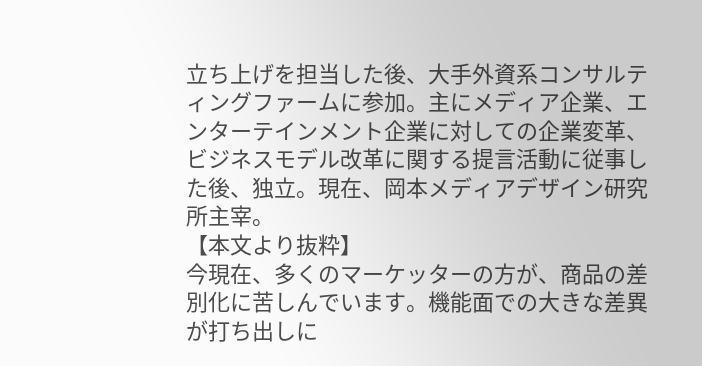立ち上げを担当した後、大手外資系コンサルティングファームに参加。主にメディア企業、エンターテインメント企業に対しての企業変革、ビジネスモデル改革に関する提言活動に従事した後、独立。現在、岡本メディアデザイン研究所主宰。
【本文より抜粋】
今現在、多くのマーケッターの方が、商品の差別化に苦しんでいます。機能面での大きな差異が打ち出しに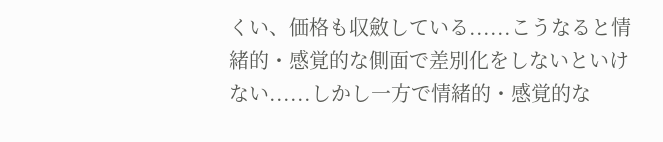くい、価格も収斂している......こうなると情緒的・感覚的な側面で差別化をしないといけない......しかし一方で情緒的・感覚的な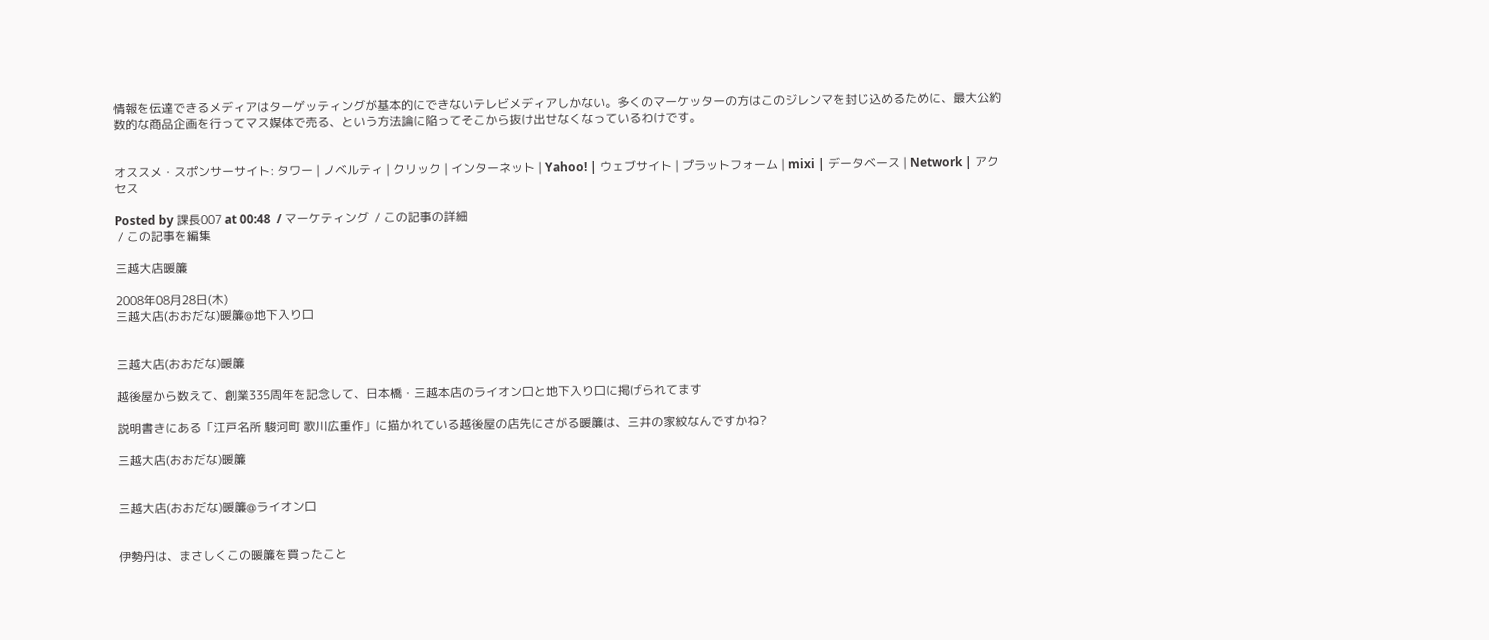情報を伝達できるメディアはターゲッティングが基本的にできないテレビメディアしかない。多くのマーケッターの方はこのジレンマを封じ込めるために、最大公約数的な商品企画を行ってマス媒体で売る、という方法論に陥ってそこから抜け出せなくなっているわけです。


オススメ・スポンサーサイト: タワー | ノベルティ | クリック | インターネット | Yahoo! | ウェブサイト | プラットフォーム | mixi | データベース | Network | アクセス

Posted by 課長007 at 00:48  / マーケティング  / この記事の詳細
 / この記事を編集

三越大店暖簾

2008年08月28日(木)
三越大店(おおだな)暖簾@地下入り口


三越大店(おおだな)暖簾

越後屋から数えて、創業335周年を記念して、日本橋・三越本店のライオン口と地下入り口に掲げられてます

説明書きにある「江戸名所 駿河町 歌川広重作」に描かれている越後屋の店先にさがる暖簾は、三井の家紋なんですかね?

三越大店(おおだな)暖簾


三越大店(おおだな)暖簾@ライオン口


伊勢丹は、まさしくこの暖簾を買ったこと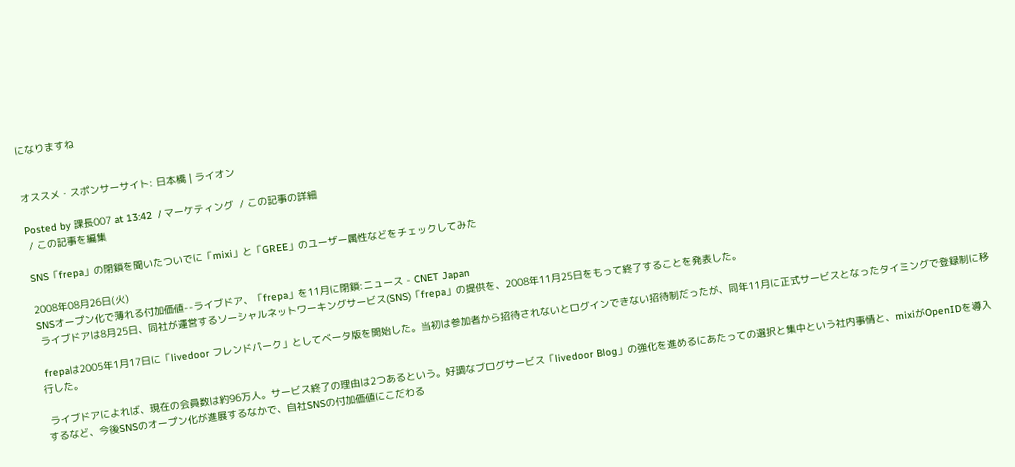になりますね


オススメ・スポンサーサイト: 日本橋 | ライオン

Posted by 課長007 at 13:42  / マーケティング  / この記事の詳細
 / この記事を編集

SNS「frepa」の閉鎖を聞いたついでに「mixi」と「GREE」のユーザー属性などをチェックしてみた

2008年08月26日(火)
SNSオープン化で薄れる付加価値--ライブドア、「frepa」を11月に閉鎖:ニュース - CNET Japan
 ライブドアは8月25日、同社が運営するソーシャルネットワーキングサービス(SNS)「frepa」の提供を、2008年11月25日をもって終了することを発表した。

 frepaは2005年1月17日に「livedoor フレンドパーク」としてベータ版を開始した。当初は参加者から招待されないとログインできない招待制だったが、同年11月に正式サービスとなったタイミングで登録制に移行した。

 ライブドアによれば、現在の会員数は約96万人。サービス終了の理由は2つあるという。好調なブログサービス「livedoor Blog」の強化を進めるにあたっての選択と集中という社内事情と、mixiがOpenIDを導入するなど、今後SNSのオープン化が進展するなかで、自社SNSの付加価値にこだわる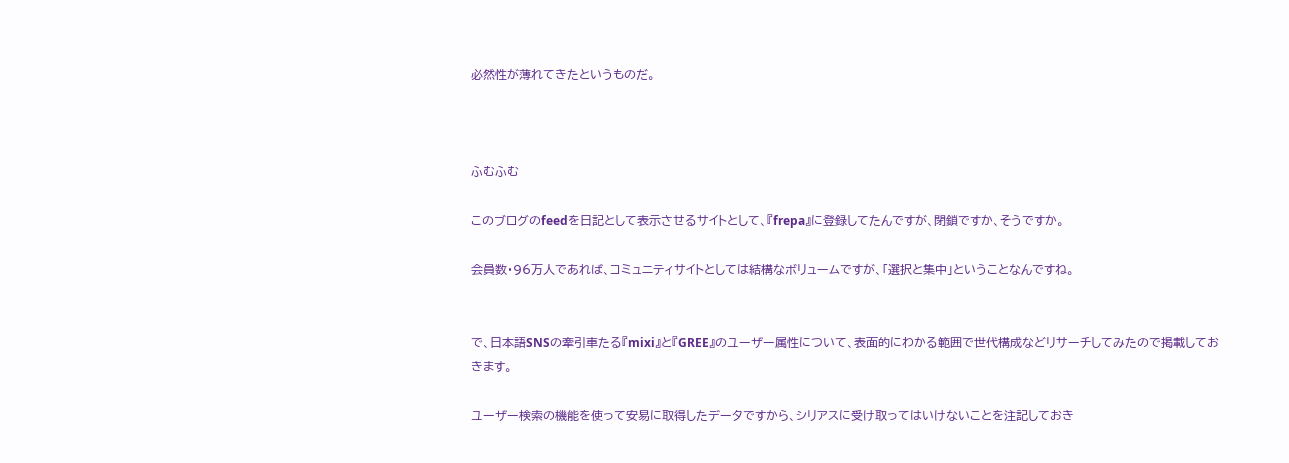必然性が薄れてきたというものだ。



ふむふむ

このブログのfeedを日記として表示させるサイトとして、『frepa』に登録してたんですが、閉鎖ですか、そうですか。

会員数・96万人であれば、コミュニティサイトとしては結構なボリュームですが、「選択と集中」ということなんですね。


で、日本語SNSの牽引車たる『mixi』と『GREE』のユーザー属性について、表面的にわかる範囲で世代構成などリサーチしてみたので掲載しておきます。

ユーザー検索の機能を使って安易に取得したデータですから、シリアスに受け取ってはいけないことを注記しておき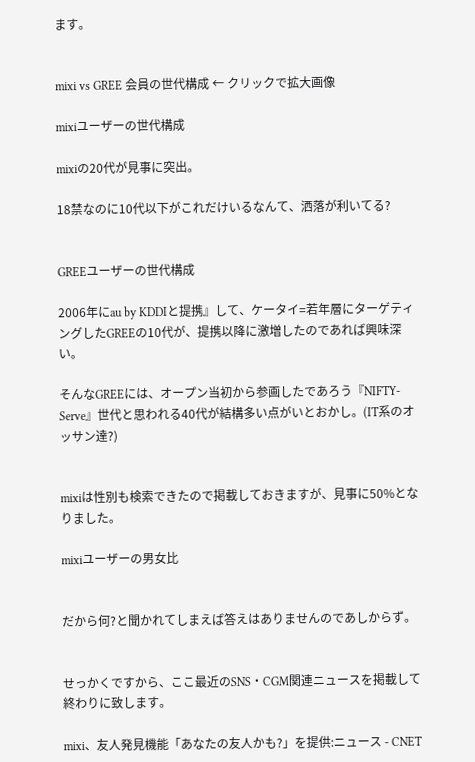ます。


mixi vs GREE 会員の世代構成 ← クリックで拡大画像

mixiユーザーの世代構成

mixiの20代が見事に突出。

18禁なのに10代以下がこれだけいるなんて、洒落が利いてる?


GREEユーザーの世代構成

2006年にau by KDDIと提携』して、ケータイ=若年層にターゲティングしたGREEの10代が、提携以降に激増したのであれば興味深い。

そんなGREEには、オープン当初から参画したであろう『NIFTY-Serve』世代と思われる40代が結構多い点がいとおかし。(IT系のオッサン達?)


mixiは性別も検索できたので掲載しておきますが、見事に50%となりました。

mixiユーザーの男女比


だから何?と聞かれてしまえば答えはありませんのであしからず。


せっかくですから、ここ最近のSNS・CGM関連ニュースを掲載して終わりに致します。

mixi、友人発見機能「あなたの友人かも?」を提供:ニュース - CNET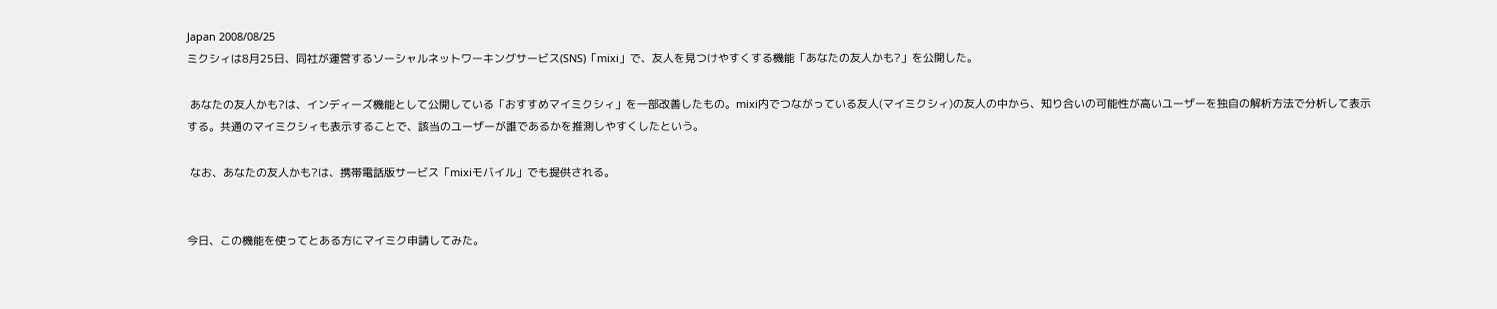Japan 2008/08/25
ミクシィは8月25日、同社が運営するソーシャルネットワーキングサービス(SNS)「mixi」で、友人を見つけやすくする機能「あなたの友人かも?」を公開した。

 あなたの友人かも?は、インディーズ機能として公開している「おすすめマイミクシィ」を一部改善したもの。mixi内でつながっている友人(マイミクシィ)の友人の中から、知り合いの可能性が高いユーザーを独自の解析方法で分析して表示する。共通のマイミクシィも表示することで、該当のユーザーが誰であるかを推測しやすくしたという。

 なお、あなたの友人かも?は、携帯電話版サービス「mixiモバイル」でも提供される。


今日、この機能を使ってとある方にマイミク申請してみた。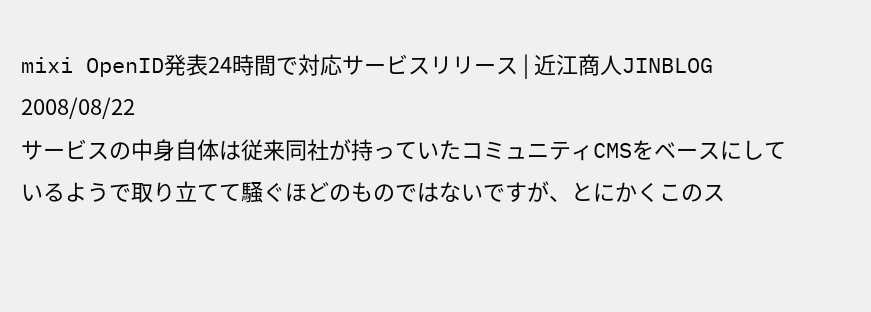mixi OpenID発表24時間で対応サービスリリース | 近江商人JINBLOG 2008/08/22
サービスの中身自体は従来同社が持っていたコミュニティCMSをベースにしているようで取り立てて騒ぐほどのものではないですが、とにかくこのス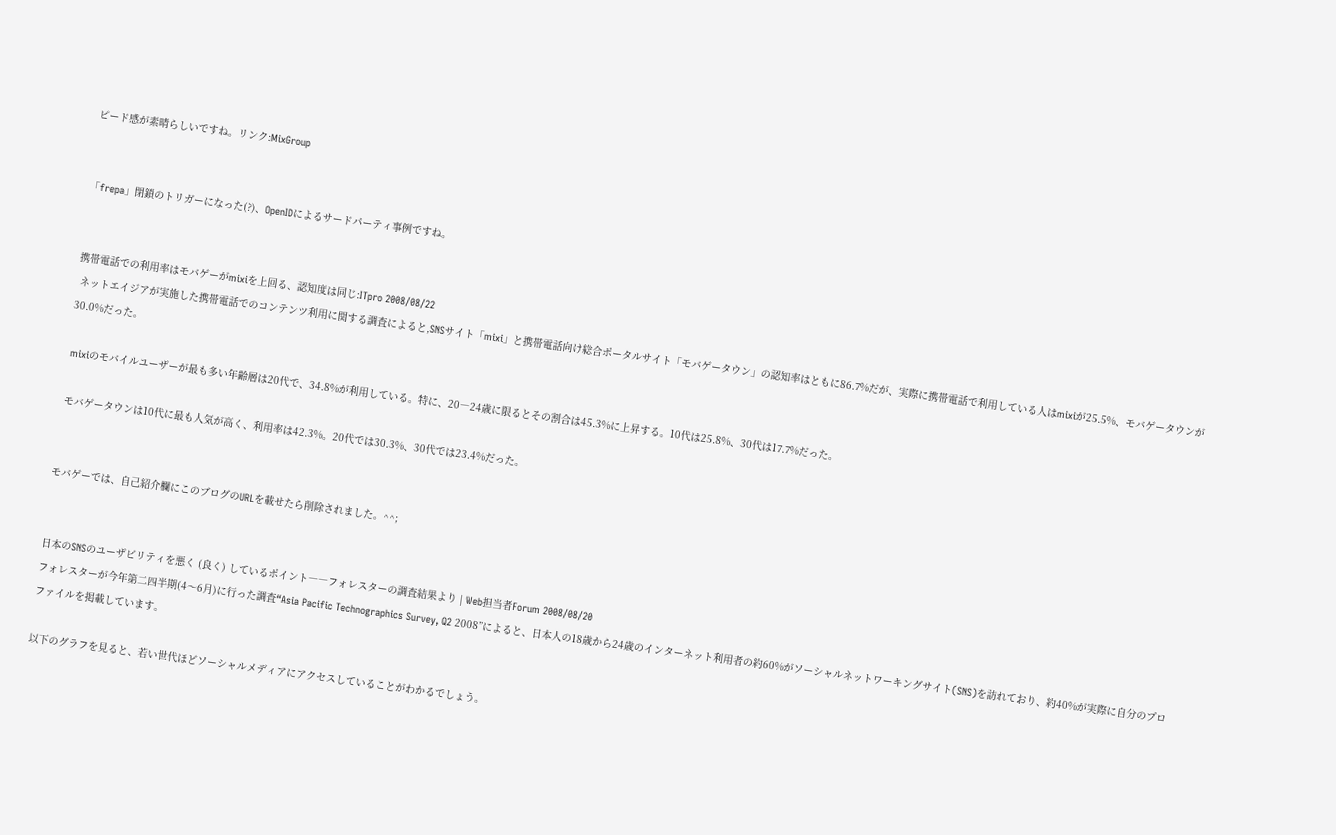ピード感が素晴らしいですね。リンク:MixGroup


「frepa」閉鎖のトリガーになった(?)、OpenIDによるサードパーティ事例ですね。


携帯電話での利用率はモバゲーがmixiを上回る、認知度は同じ:ITpro 2008/08/22
 ネットエイジアが実施した携帯電話でのコンテンツ利用に関する調査によると,SNSサイト「mixi」と携帯電話向け総合ポータルサイト「モバゲータウン」の認知率はともに86.7%だが、実際に携帯電話で利用している人はmixiが25.5%、モバゲータウンが30.0%だった。

 mixiのモバイルユーザーが最も多い年齢層は20代で、34.8%が利用している。特に、20―24歳に限るとその割合は45.3%に上昇する。10代は25.8%、30代は17.7%だった。

 モバゲータウンは10代に最も人気が高く、利用率は42.3%。20代では30.3%、30代では23.4%だった。


モバゲーでは、自己紹介欄にこのブログのURLを載せたら削除されました。^^;


日本のSNSのユーザビリティを悪く (良く) しているポイント――フォレスターの調査結果より | Web担当者Forum 2008/08/20
フォレスターが今年第二四半期(4〜6月)に行った調査“Asia Pacific Technographics Survey, Q2 2008”によると、日本人の18歳から24歳のインターネット利用者の約60%がソーシャルネットワーキングサイト(SNS)を訪れており、約40%が実際に自分のプロファイルを掲載しています。

以下のグラフを見ると、若い世代ほどソーシャルメディアにアクセスしていることがわかるでしょう。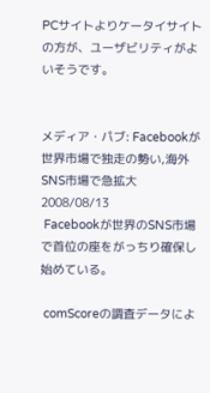PCサイトよりケータイサイトの方が、ユーザビリティがよいそうです。


メディア・パブ: Facebookが世界市場で独走の勢い,海外SNS市場で急拡大 2008/08/13
 Facebookが世界のSNS市場で首位の座をがっちり確保し始めている。

 comScoreの調査データによ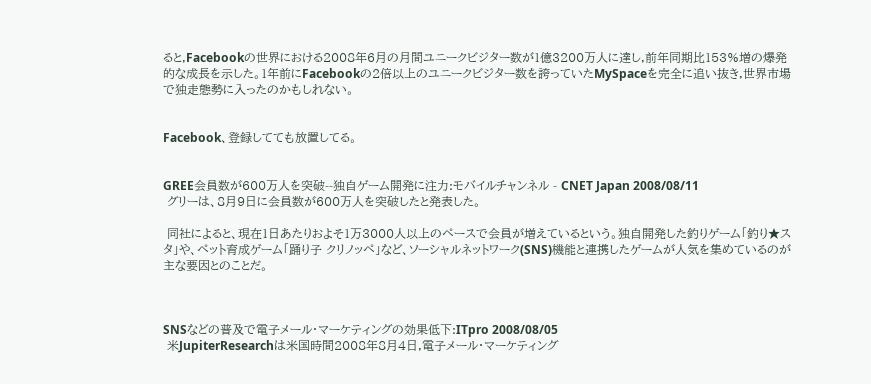ると,Facebookの世界における2008年6月の月間ユニークビジター数が1億3200万人に達し,前年同期比153%増の爆発的な成長を示した。1年前にFacebookの2倍以上のユニークビジター数を誇っていたMySpaceを完全に追い抜き,世界市場で独走態勢に入ったのかもしれない。


Facebook、登録してても放置してる。


GREE会員数が600万人を突破--独自ゲーム開発に注力:モバイルチャンネル - CNET Japan 2008/08/11
 グリーは、8月9日に会員数が600万人を突破したと発表した。

 同社によると、現在1日あたりおよそ1万3000人以上のペースで会員が増えているという。独自開発した釣りゲーム「釣り★スタ」や、ペット育成ゲーム「踊り子 クリノッペ」など、ソーシャルネットワーク(SNS)機能と連携したゲームが人気を集めているのが主な要因とのことだ。



SNSなどの普及で電子メール・マーケティングの効果低下:ITpro 2008/08/05
 米JupiterResearchは米国時間2008年8月4日,電子メール・マーケティング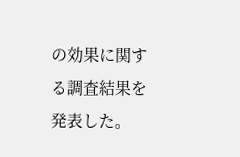の効果に関する調査結果を発表した。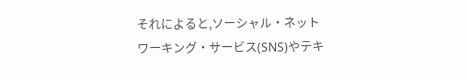それによると,ソーシャル・ネットワーキング・サービス(SNS)やテキ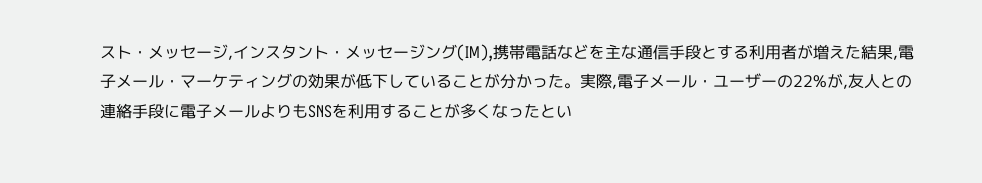スト・メッセージ,インスタント・メッセージング(IM),携帯電話などを主な通信手段とする利用者が増えた結果,電子メール・マーケティングの効果が低下していることが分かった。実際,電子メール・ユーザーの22%が,友人との連絡手段に電子メールよりもSNSを利用することが多くなったとい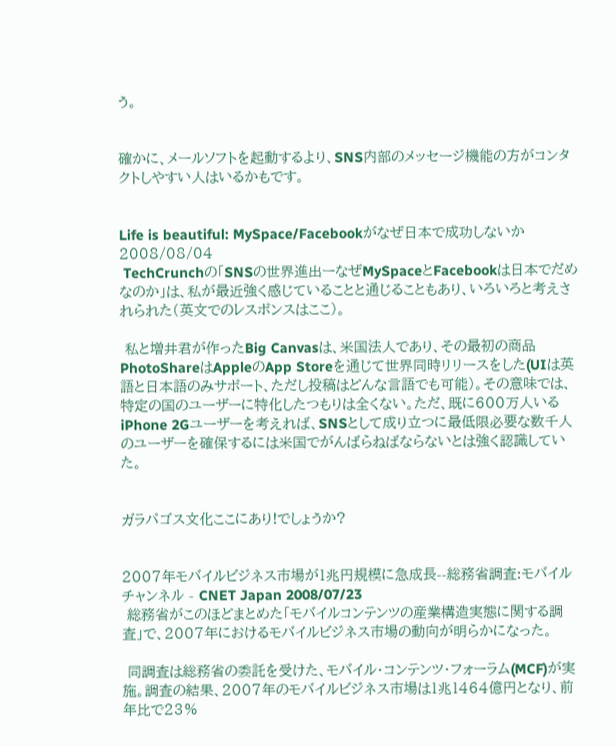う。


確かに、メールソフトを起動するより、SNS内部のメッセージ機能の方がコンタクトしやすい人はいるかもです。


Life is beautiful: MySpace/Facebookがなぜ日本で成功しないか 2008/08/04
 TechCrunchの「SNSの世界進出ーなぜMySpaceとFacebookは日本でだめなのか」は、私が最近強く感じていることと通じることもあり、いろいろと考えされられた(英文でのレスポンスはここ)。

 私と増井君が作ったBig Canvasは、米国法人であり、その最初の商品PhotoShareはAppleのApp Storeを通じて世界同時リリースをした(UIは英語と日本語のみサポート、ただし投稿はどんな言語でも可能)。その意味では、特定の国のユーザーに特化したつもりは全くない。ただ、既に600万人いるiPhone 2Gユーザーを考えれば、SNSとして成り立つに最低限必要な数千人のユーザーを確保するには米国でがんばらねばならないとは強く認識していた。


ガラパゴス文化ここにあり!でしょうか?


2007年モバイルビジネス市場が1兆円規模に急成長--総務省調査:モバイルチャンネル - CNET Japan 2008/07/23
 総務省がこのほどまとめた「モバイルコンテンツの産業構造実態に関する調査」で、2007年におけるモバイルビジネス市場の動向が明らかになった。

 同調査は総務省の委託を受けた、モバイル・コンテンツ・フォーラム(MCF)が実施。調査の結果、2007年のモバイルビジネス市場は1兆1464億円となり、前年比で23%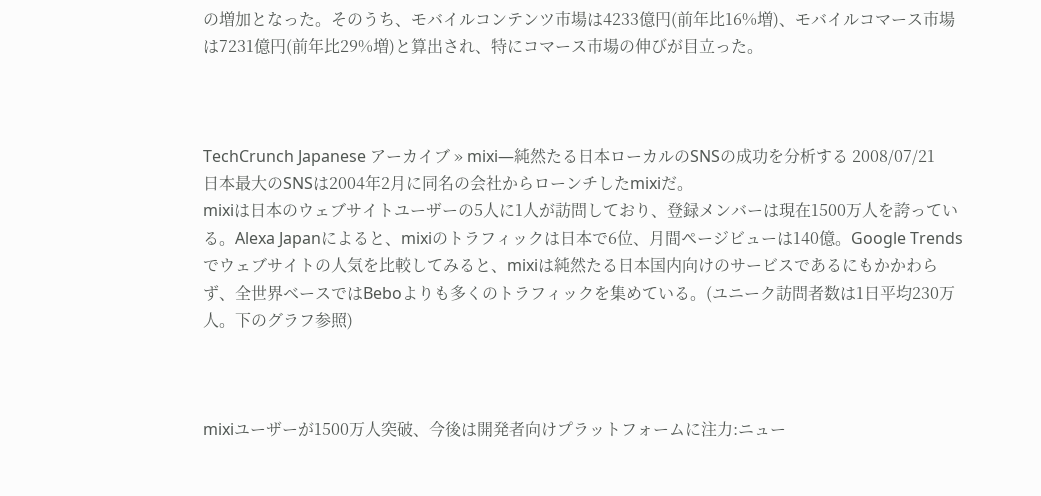の増加となった。そのうち、モバイルコンテンツ市場は4233億円(前年比16%増)、モバイルコマース市場は7231億円(前年比29%増)と算出され、特にコマース市場の伸びが目立った。



TechCrunch Japanese アーカイブ » mixi―純然たる日本ローカルのSNSの成功を分析する 2008/07/21
日本最大のSNSは2004年2月に同名の会社からローンチしたmixiだ。
mixiは日本のウェブサイトユーザーの5人に1人が訪問しており、登録メンバーは現在1500万人を誇っている。Alexa Japanによると、mixiのトラフィックは日本で6位、月間ページビューは140億。Google Trendsでウェブサイトの人気を比較してみると、mixiは純然たる日本国内向けのサービスであるにもかかわらず、全世界ベースではBeboよりも多くのトラフィックを集めている。(ユニーク訪問者数は1日平均230万人。下のグラフ参照)



mixiユーザーが1500万人突破、今後は開発者向けプラットフォームに注力:ニュー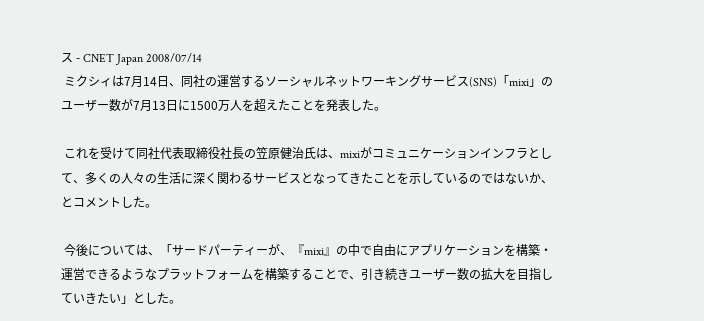ス - CNET Japan 2008/07/14
 ミクシィは7月14日、同社の運営するソーシャルネットワーキングサービス(SNS)「mixi」のユーザー数が7月13日に1500万人を超えたことを発表した。

 これを受けて同社代表取締役社長の笠原健治氏は、mixiがコミュニケーションインフラとして、多くの人々の生活に深く関わるサービスとなってきたことを示しているのではないか、とコメントした。

 今後については、「サードパーティーが、『mixi』の中で自由にアプリケーションを構築・運営できるようなプラットフォームを構築することで、引き続きユーザー数の拡大を目指していきたい」とした。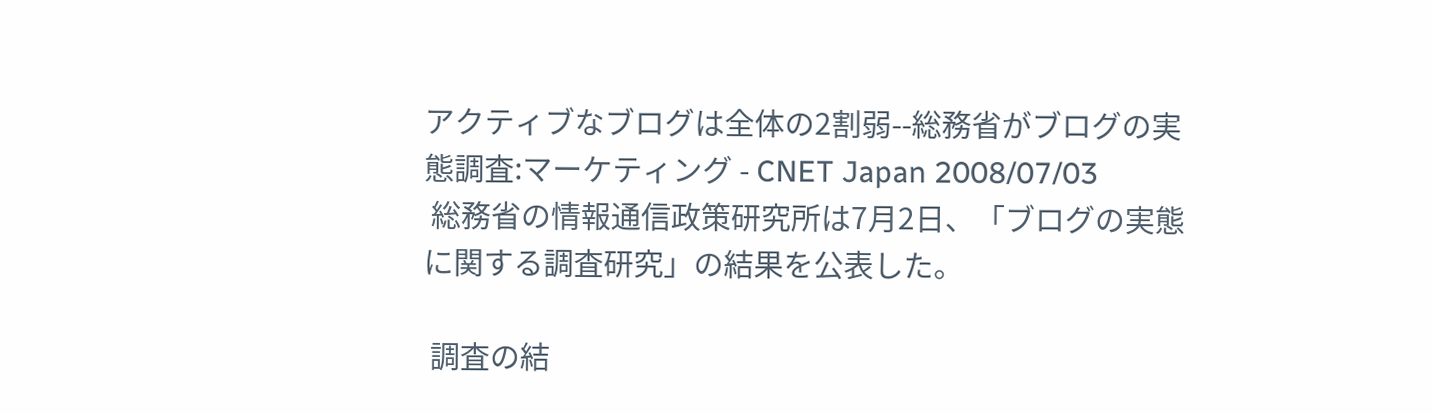アクティブなブログは全体の2割弱--総務省がブログの実態調査:マーケティング - CNET Japan 2008/07/03
 総務省の情報通信政策研究所は7月2日、「ブログの実態に関する調査研究」の結果を公表した。

 調査の結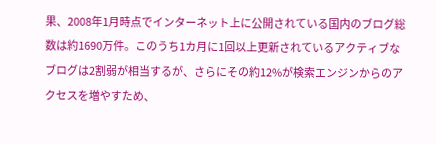果、2008年1月時点でインターネット上に公開されている国内のブログ総数は約1690万件。このうち1カ月に1回以上更新されているアクティブなブログは2割弱が相当するが、さらにその約12%が検索エンジンからのアクセスを増やすため、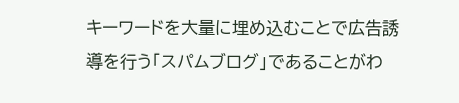キーワードを大量に埋め込むことで広告誘導を行う「スパムブログ」であることがわ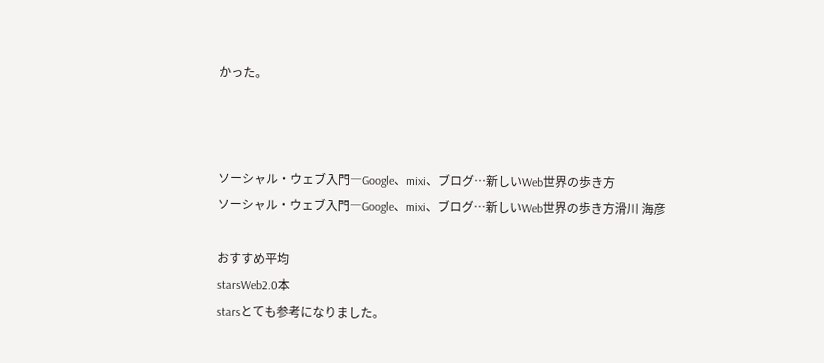かった。



ソーシャル・ウェブ入門―Google、mixi、ブログ…新しいWeb世界の歩き方
ソーシャル・ウェブ入門―Google、mixi、ブログ…新しいWeb世界の歩き方滑川 海彦

おすすめ平均
starsWeb2.0本
starsとても参考になりました。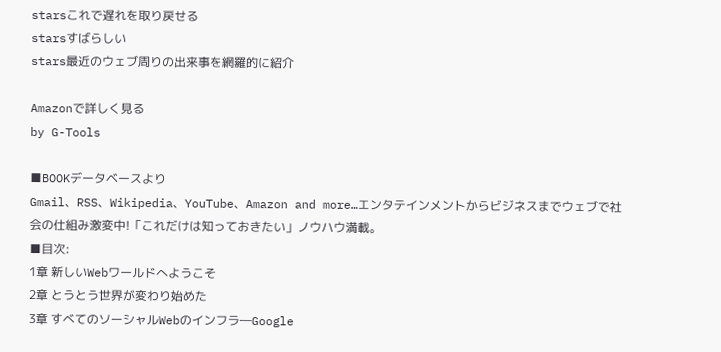starsこれで遅れを取り戻せる
starsすばらしい
stars最近のウェブ周りの出来事を網羅的に紹介

Amazonで詳しく見る
by G-Tools

■BOOKデータベースより
Gmail、RSS、Wikipedia、YouTube、Amazon and more…エンタテインメントからビジネスまでウェブで社会の仕組み激変中!「これだけは知っておきたい」ノウハウ満載。
■目次:
1章 新しいWebワールドへようこそ
2章 とうとう世界が変わり始めた
3章 すべてのソーシャルWebのインフラ―Google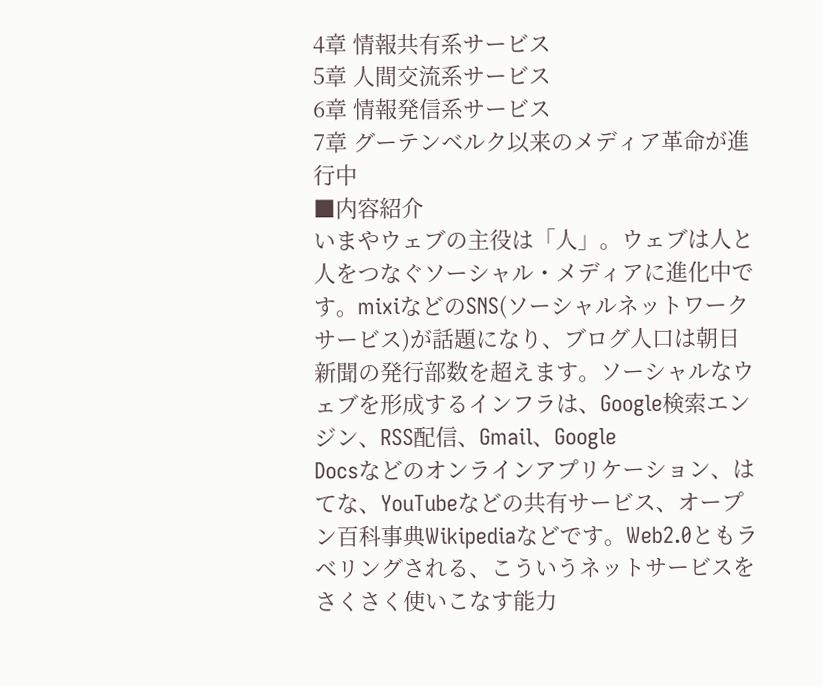4章 情報共有系サービス
5章 人間交流系サービス
6章 情報発信系サービス
7章 グーテンベルク以来のメディア革命が進行中
■内容紹介
いまやウェブの主役は「人」。ウェブは人と人をつなぐソーシャル・メディアに進化中です。mixiなどのSNS(ソーシャルネットワークサービス)が話題になり、ブログ人口は朝日新聞の発行部数を超えます。ソーシャルなウェブを形成するインフラは、Google検索エンジン、RSS配信、Gmail、Google
Docsなどのオンラインアプリケーション、はてな、YouTubeなどの共有サービス、オープン百科事典Wikipediaなどです。Web2.0ともラベリングされる、こういうネットサービスをさくさく使いこなす能力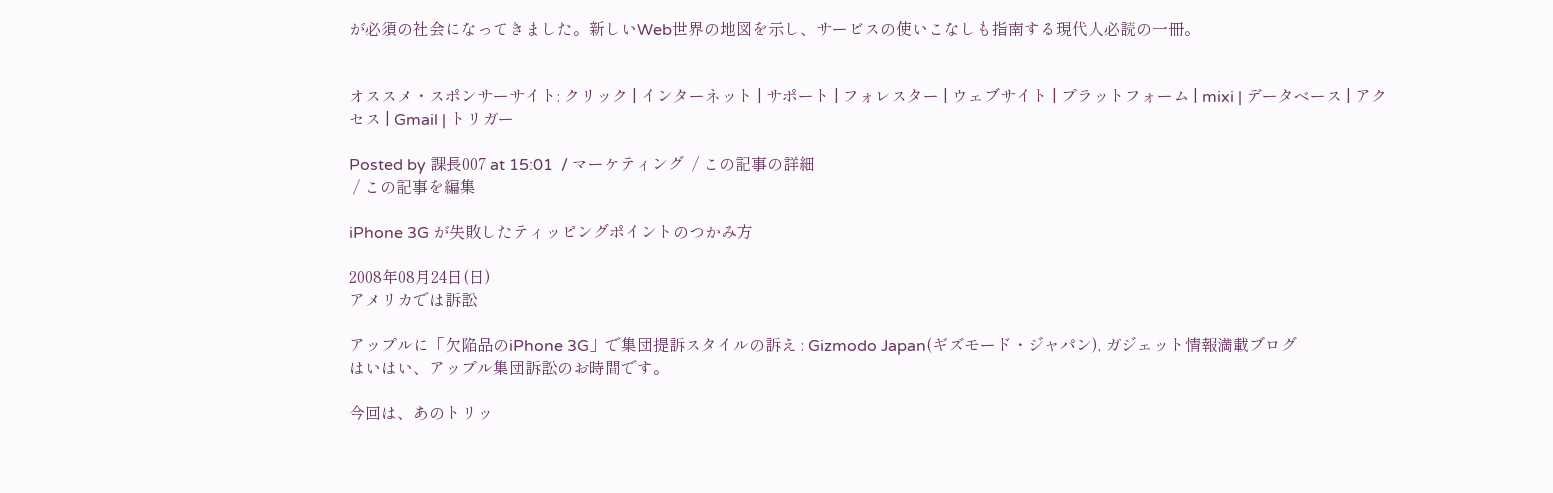が必須の社会になってきました。新しいWeb世界の地図を示し、サービスの使いこなしも指南する現代人必読の一冊。


オススメ・スポンサーサイト: クリック | インターネット | サポート | フォレスター | ウェブサイト | プラットフォーム | mixi | データベース | アクセス | Gmail | トリガー

Posted by 課長007 at 15:01  / マーケティング  / この記事の詳細
 / この記事を編集

iPhone 3G が失敗したティッピングポイントのつかみ方

2008年08月24日(日)
アメリカでは訴訟

アップルに「欠陥品のiPhone 3G」で集団提訴スタイルの訴え : Gizmodo Japan(ギズモード・ジャパン), ガジェット情報満載ブログ
はいはい、アップル集団訴訟のお時間です。

今回は、あのトリッ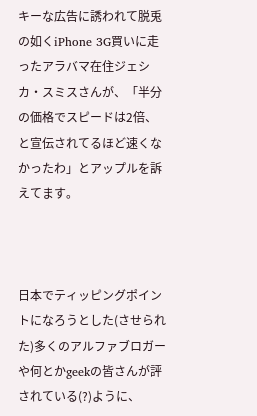キーな広告に誘われて脱兎の如くiPhone 3G買いに走ったアラバマ在住ジェシカ・スミスさんが、「半分の価格でスピードは2倍、と宣伝されてるほど速くなかったわ」とアップルを訴えてます。



日本でティッピングポイントになろうとした(させられた)多くのアルファブロガーや何とかgeekの皆さんが評されている(?)ように、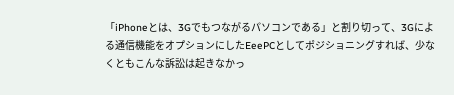「iPhoneとは、3Gでもつながるパソコンである」と割り切って、3Gによる通信機能をオプションにしたEeePCとしてポジショニングすれば、少なくともこんな訴訟は起きなかっ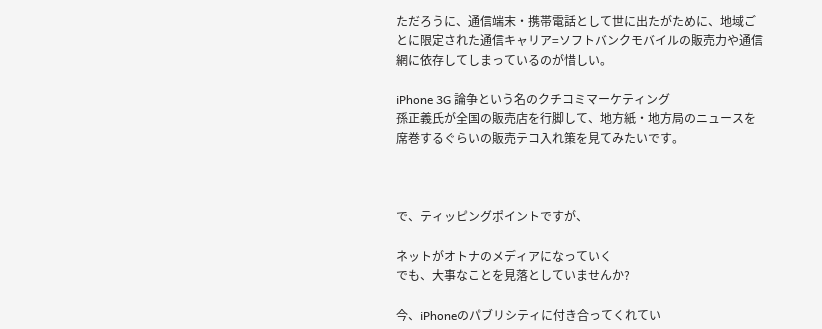ただろうに、通信端末・携帯電話として世に出たがために、地域ごとに限定された通信キャリア=ソフトバンクモバイルの販売力や通信網に依存してしまっているのが惜しい。

iPhone 3G 論争という名のクチコミマーケティング
孫正義氏が全国の販売店を行脚して、地方紙・地方局のニュースを席巻するぐらいの販売テコ入れ策を見てみたいです。



で、ティッピングポイントですが、

ネットがオトナのメディアになっていく
でも、大事なことを見落としていませんか?

今、iPhoneのパブリシティに付き合ってくれてい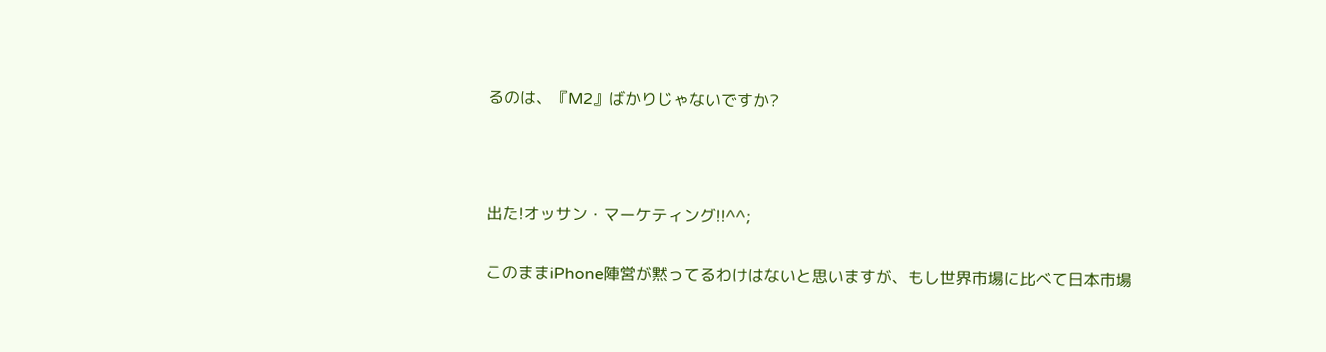るのは、『M2』ばかりじゃないですか?



出た!オッサン・マーケティング!!^^;

このままiPhone陣営が黙ってるわけはないと思いますが、もし世界市場に比べて日本市場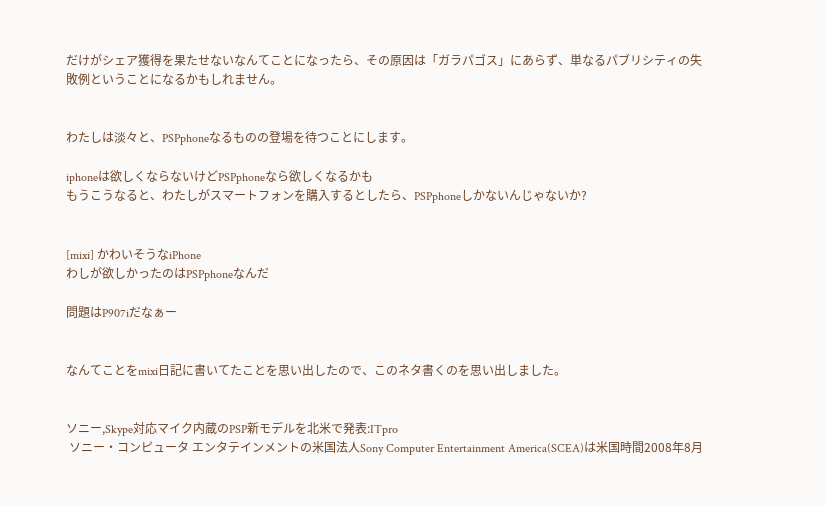だけがシェア獲得を果たせないなんてことになったら、その原因は「ガラパゴス」にあらず、単なるパブリシティの失敗例ということになるかもしれません。


わたしは淡々と、PSPphoneなるものの登場を待つことにします。

iphoneは欲しくならないけどPSPphoneなら欲しくなるかも
もうこうなると、わたしがスマートフォンを購入するとしたら、PSPphoneしかないんじゃないか?


[mixi] かわいそうなiPhone
わしが欲しかったのはPSPphoneなんだ

問題はP907iだなぁー


なんてことをmixi日記に書いてたことを思い出したので、このネタ書くのを思い出しました。


ソニー,Skype対応マイク内蔵のPSP新モデルを北米で発表:ITpro
 ソニー・コンピュータ エンタテインメントの米国法人Sony Computer Entertainment America(SCEA)は米国時間2008年8月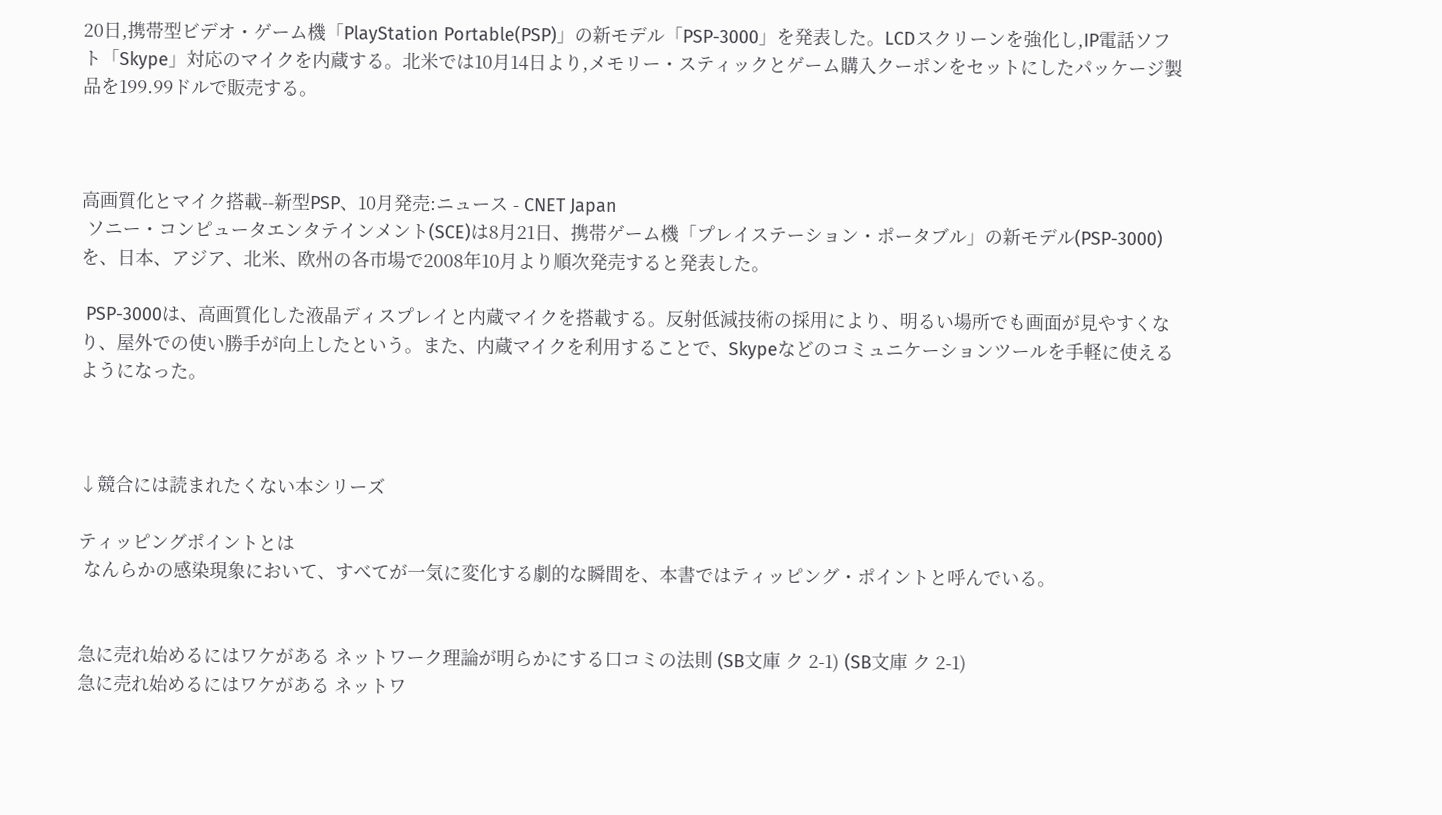20日,携帯型ビデオ・ゲーム機「PlayStation Portable(PSP)」の新モデル「PSP-3000」を発表した。LCDスクリーンを強化し,IP電話ソフト「Skype」対応のマイクを内蔵する。北米では10月14日より,メモリー・スティックとゲーム購入クーポンをセットにしたパッケージ製品を199.99ドルで販売する。



高画質化とマイク搭載--新型PSP、10月発売:ニュース - CNET Japan
 ソニー・コンピュータエンタテインメント(SCE)は8月21日、携帯ゲーム機「プレイステーション・ポータブル」の新モデル(PSP-3000)を、日本、アジア、北米、欧州の各市場で2008年10月より順次発売すると発表した。

 PSP-3000は、高画質化した液晶ディスプレイと内蔵マイクを搭載する。反射低減技術の採用により、明るい場所でも画面が見やすくなり、屋外での使い勝手が向上したという。また、内蔵マイクを利用することで、Skypeなどのコミュニケーションツールを手軽に使えるようになった。



↓競合には読まれたくない本シリーズ

ティッピングポイントとは
 なんらかの感染現象において、すべてが一気に変化する劇的な瞬間を、本書ではティッピング・ポイントと呼んでいる。


急に売れ始めるにはワケがある ネットワーク理論が明らかにする口コミの法則 (SB文庫 ク 2-1) (SB文庫 ク 2-1)
急に売れ始めるにはワケがある ネットワ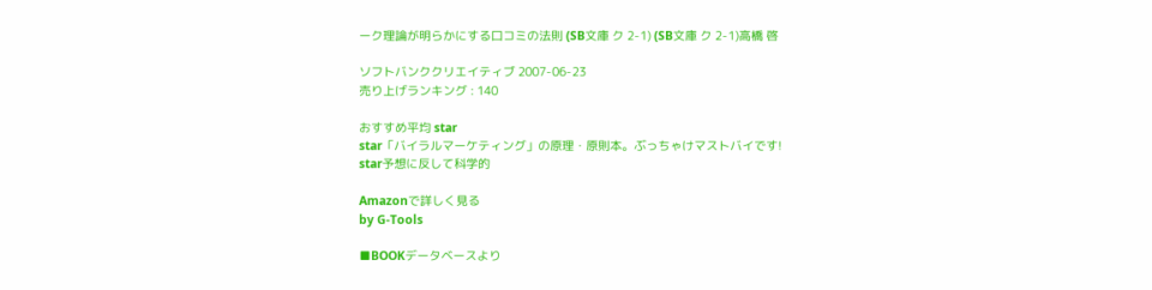ーク理論が明らかにする口コミの法則 (SB文庫 ク 2-1) (SB文庫 ク 2-1)高橋 啓

ソフトバンククリエイティブ 2007-06-23
売り上げランキング : 140

おすすめ平均 star
star「バイラルマーケティング」の原理・原則本。ぶっちゃけマストバイです!
star予想に反して科学的

Amazonで詳しく見る
by G-Tools

■BOOKデータベースより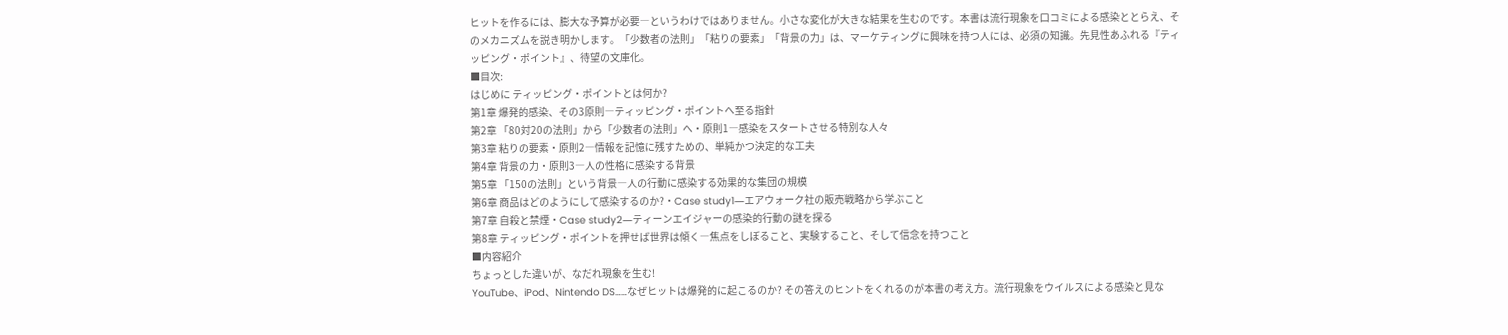ヒットを作るには、膨大な予算が必要―というわけではありません。小さな変化が大きな結果を生むのです。本書は流行現象を口コミによる感染ととらえ、そのメカニズムを説き明かします。「少数者の法則」「粘りの要素」「背景の力」は、マーケティングに興味を持つ人には、必須の知識。先見性あふれる『ティッピング・ポイント』、待望の文庫化。
■目次:
はじめに ティッピング・ポイントとは何か?
第1章 爆発的感染、その3原則―ティッピング・ポイントへ至る指針
第2章 「80対20の法則」から「少数者の法則」へ・原則1―感染をスタートさせる特別な人々
第3章 粘りの要素・原則2―情報を記憶に残すための、単純かつ決定的な工夫
第4章 背景の力・原則3―人の性格に感染する背景
第5章 「150の法則」という背景―人の行動に感染する効果的な集団の規模
第6章 商品はどのようにして感染するのか?・Case study1―エアウォーク社の販売戦略から学ぶこと
第7章 自殺と禁煙・Case study2―ティーンエイジャーの感染的行動の謎を探る
第8章 ティッピング・ポイントを押せば世界は傾く―焦点をしぼること、実験すること、そして信念を持つこと
■内容紹介
ちょっとした違いが、なだれ現象を生む!
YouTube、iPod、Nintendo DS……なぜヒットは爆発的に起こるのか? その答えのヒントをくれるのが本書の考え方。流行現象をウイルスによる感染と見な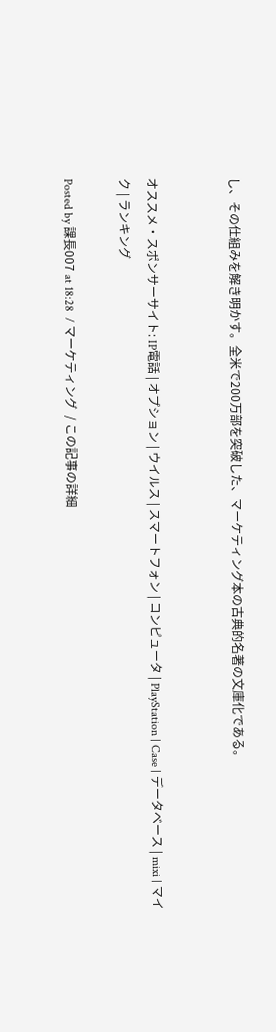し、その仕組みを解き明かす。全米で200万部を突破した、マーケティング本の古典的名著の文庫化である。


オススメ・スポンサーサイト: IP電話 | オプション | ウイルス | スマートフォン | コンピュータ | PlayStation | Case | データベース | mixi | マイク | ランキング

Posted by 課長007 at 18:28  / マーケティング  / この記事の詳細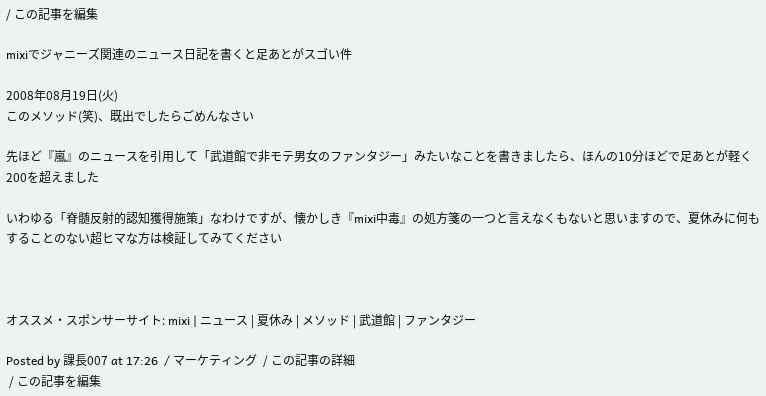/ この記事を編集

mixiでジャニーズ関連のニュース日記を書くと足あとがスゴい件

2008年08月19日(火)
このメソッド(笑)、既出でしたらごめんなさい

先ほど『嵐』のニュースを引用して「武道館で非モテ男女のファンタジー」みたいなことを書きましたら、ほんの10分ほどで足あとが軽く200を超えました

いわゆる「脊髄反射的認知獲得施策」なわけですが、懐かしき『mixi中毒』の処方箋の一つと言えなくもないと思いますので、夏休みに何もすることのない超ヒマな方は検証してみてください



オススメ・スポンサーサイト: mixi | ニュース | 夏休み | メソッド | 武道館 | ファンタジー

Posted by 課長007 at 17:26  / マーケティング  / この記事の詳細
 / この記事を編集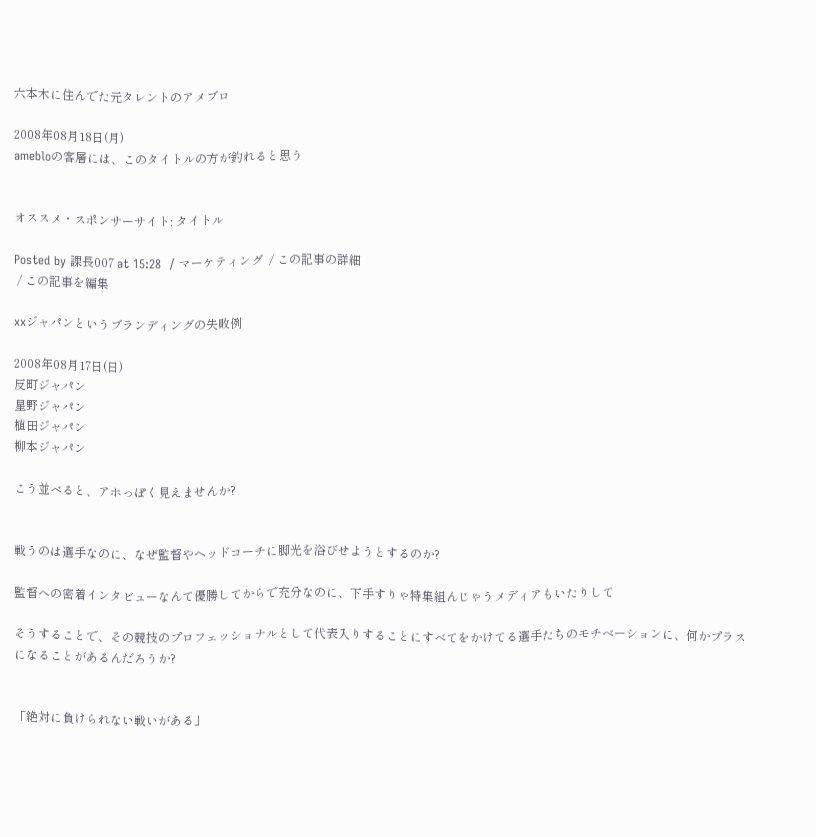六本木に住んでた元タレントのアメブロ

2008年08月18日(月)
amebloの客層には、このタイトルの方が釣れると思う


オススメ・スポンサーサイト: タイトル

Posted by 課長007 at 15:28  / マーケティング  / この記事の詳細
 / この記事を編集

xxジャパンというブランディングの失敗例

2008年08月17日(日)
反町ジャパン
星野ジャパン
植田ジャパン
柳本ジャパン

こう並べると、アホっぽく見えませんか?


戦うのは選手なのに、なぜ監督やヘッドコーチに脚光を浴びせようとするのか?

監督への密着インタビューなんて優勝してからで充分なのに、下手すりゃ特集組んじゃうメディアもいたりして

そうすることで、その競技のプロフェッショナルとして代表入りすることにすべてをかけてる選手たちのモチベーションに、何かプラスになることがあるんだろうか?


「絶対に負けられない戦いがある」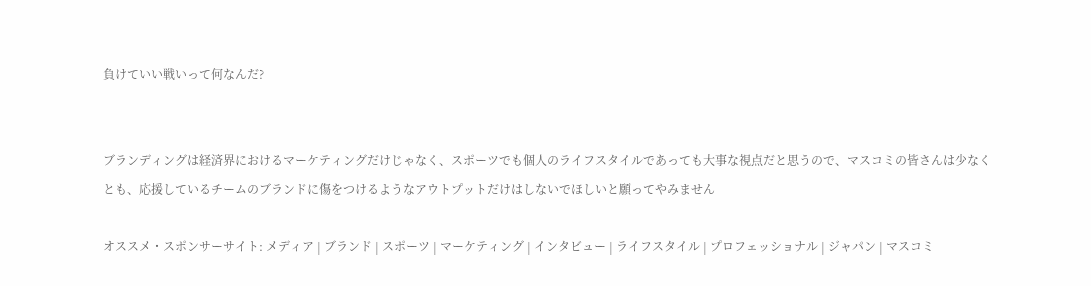負けていい戦いって何なんだ?


ブランディングは経済界におけるマーケティングだけじゃなく、スポーツでも個人のライフスタイルであっても大事な視点だと思うので、マスコミの皆さんは少なくとも、応援しているチームのブランドに傷をつけるようなアウトプットだけはしないでほしいと願ってやみません

オススメ・スポンサーサイト: メディア | ブランド | スポーツ | マーケティング | インタビュー | ライフスタイル | プロフェッショナル | ジャパン | マスコミ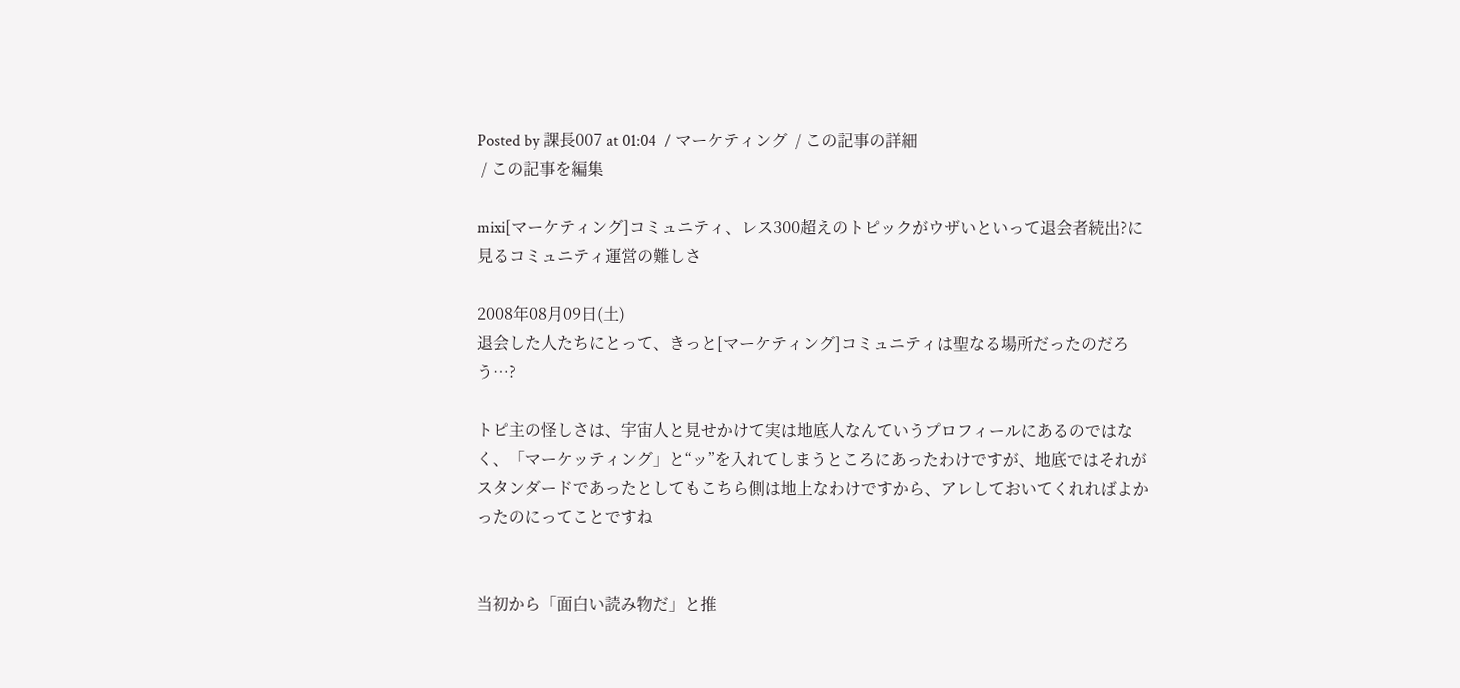Posted by 課長007 at 01:04  / マーケティング  / この記事の詳細
 / この記事を編集

mixi[マーケティング]コミュニティ、レス300超えのトピックがウザいといって退会者続出?に見るコミュニティ運営の難しさ

2008年08月09日(土)
退会した人たちにとって、きっと[マーケティング]コミュニティは聖なる場所だったのだろう…?

トピ主の怪しさは、宇宙人と見せかけて実は地底人なんていうプロフィールにあるのではなく、「マーケッティング」と“ッ”を入れてしまうところにあったわけですが、地底ではそれがスタンダードであったとしてもこちら側は地上なわけですから、アレしておいてくれればよかったのにってことですね


当初から「面白い読み物だ」と推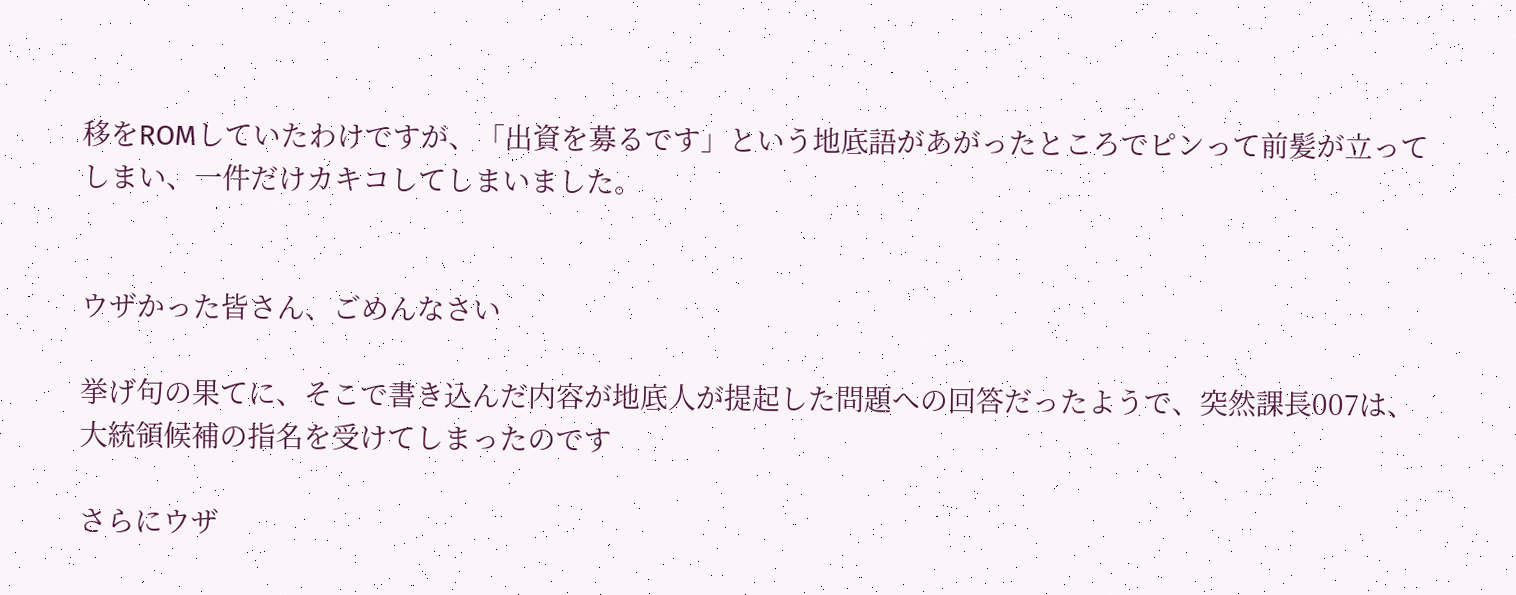移をROMしていたわけですが、「出資を募るです」という地底語があがったところでピンって前髪が立ってしまい、一件だけカキコしてしまいました。


ウザかった皆さん、ごめんなさい

挙げ句の果てに、そこで書き込んだ内容が地底人が提起した問題への回答だったようで、突然課長007は、大統領候補の指名を受けてしまったのです

さらにウザ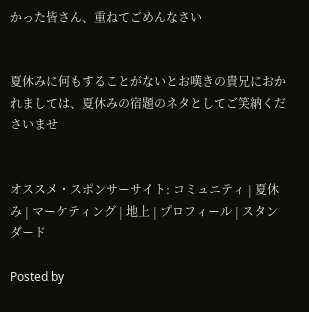かった皆さん、重ねてごめんなさい


夏休みに何もすることがないとお嘆きの貴兄におかれましては、夏休みの宿題のネタとしてご笑納くださいませ


オススメ・スポンサーサイト: コミュニティ | 夏休み | マーケティング | 地上 | プロフィール | スタンダード

Posted by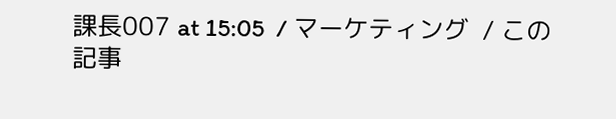課長007 at 15:05  / マーケティング  / この記事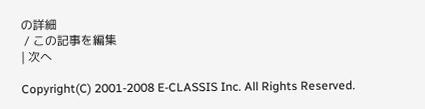の詳細
 / この記事を編集
| 次へ

Copyright(C) 2001-2008 E-CLASSIS Inc. All Rights Reserved.